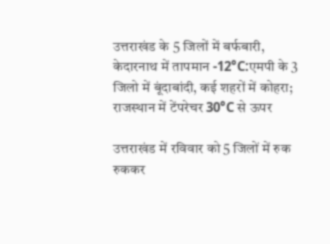उत्तराखंड के 5 जिलों में बर्फबारी, केदारनाथ में तापमान -12°C:एमपी के 3 जिलो में बूंदाबांदी, कई शहरों में कोहरा; राजस्थान में टेंपरेचर 30°C से ऊपर

उत्तराखंड में रविवार को 5 जिलों में रुक रुककर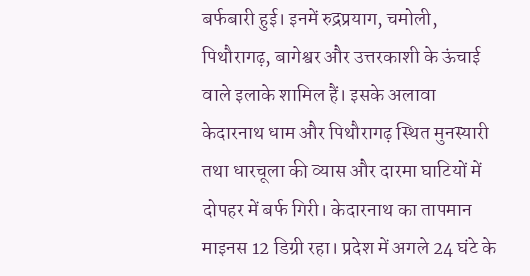बर्फबारी हुई। इनमें रुद्रप्रयाग, चमोली, पिथौरागढ़, बागेश्वर और उत्तरकाशी के ऊंचाई वाले इलाके शामिल हैं। इसके अलावा केदारनाथ धाम और पिथौरागढ़ स्थित मुनस्यारी तथा धारचूला की व्यास और दारमा घाटियों में दोपहर में बर्फ गिरी। केदारनाथ का तापमान माइनस 12 डिग्री रहा। प्रदेश में अगले 24 घंटे के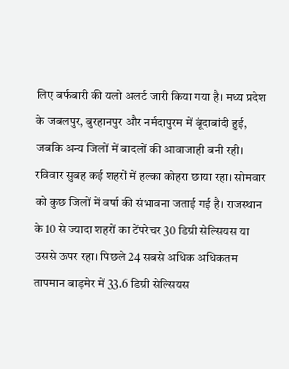लिए बर्फबारी की यलो अलर्ट जारी किया गया है। मध्य प्रदेश के जबलपुर, बुरहानपुर और नर्मदापुरम में बूंदाबांदी हुई, जबकि अन्य जिलों में बादलों की आवाजाही बनी रही। रविवार सुबह कई शहरों में हल्का कोहरा छाया रहा। सोमवार को कुछ जिलों में वर्षा की संभावना जताई गई है। राजस्थान के 10 से ज्यादा शहरों का टेंपरेचर 30 डिग्री सेल्सियस या उससे ऊपर रहा। पिछले 24 सबसे अधिक अधिकतम तापमान बाड़मेर में 33.6 डिग्री सेल्सियस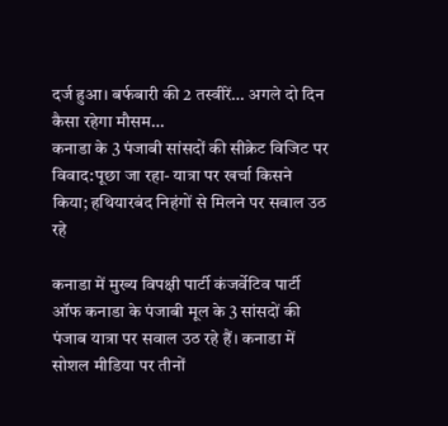दर्ज हुआ। बर्फबारी की 2 तस्वीरें… अगले दो दिन कैसा रहेगा मौसम…
कनाडा के 3 पंजाबी सांसदों की सीक्रेट विजिट पर विवाद:पूछा जा रहा- यात्रा पर खर्चा किसने किया; हथियारबंद निहंगों से मिलने पर सवाल उठ रहे

कनाडा में मुख्य विपक्षी पार्टी कंजर्वेटिव पार्टी ऑफ कनाडा के पंजाबी मूल के 3 सांसदों की पंजाब यात्रा पर सवाल उठ रहे हैं। कनाडा में सोशल मीडिया पर तीनों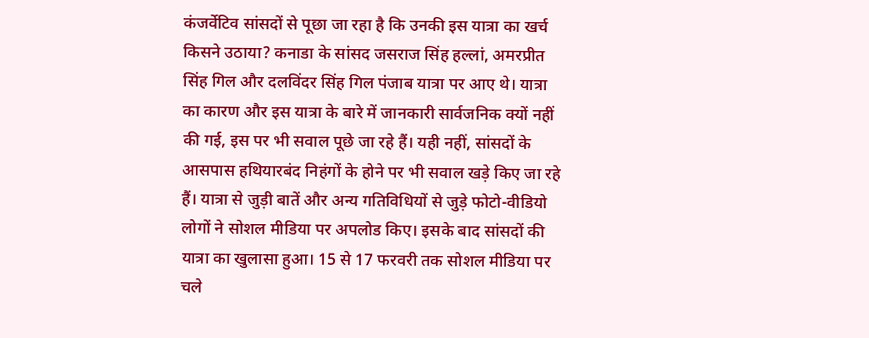कंजर्वेटिव सांसदों से पूछा जा रहा है कि उनकी इस यात्रा का खर्च किसने उठाया? कनाडा के सांसद जसराज सिंह हल्लां, अमरप्रीत सिंह गिल और दलविंदर सिंह गिल पंजाब यात्रा पर आए थे। यात्रा का कारण और इस यात्रा के बारे में जानकारी सार्वजनिक क्यों नहीं की गई, इस पर भी सवाल पूछे जा रहे हैं। यही नहीं, सांसदों के आसपास हथियारबंद निहंगों के होने पर भी सवाल खड़े किए जा रहे हैं। यात्रा से जुड़ी बातें और अन्य गतिविधियों से जुड़े फोटो-वीडियो लोगों ने सोशल मीडिया पर अपलोड किए। इसके बाद सांसदों की यात्रा का खुलासा हुआ। 15 से 17 फरवरी तक सोशल मीडिया पर चले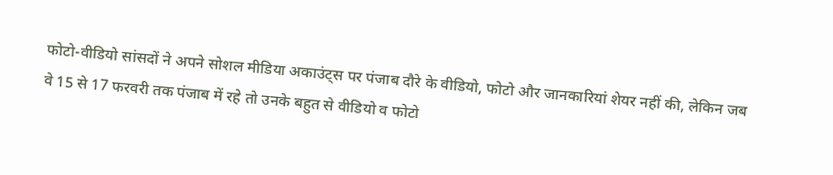फोटो-वीडियो सांसदों ने अपने सोशल मीडिया अकाउंट्स पर पंजाब दौरे के वीडियो, फोटो और जानकारियां शेयर नहीं की, लेकिन जब वे 15 से 17 फरवरी तक पंजाब में रहे तो उनके बहुत से वीडियो व फोटो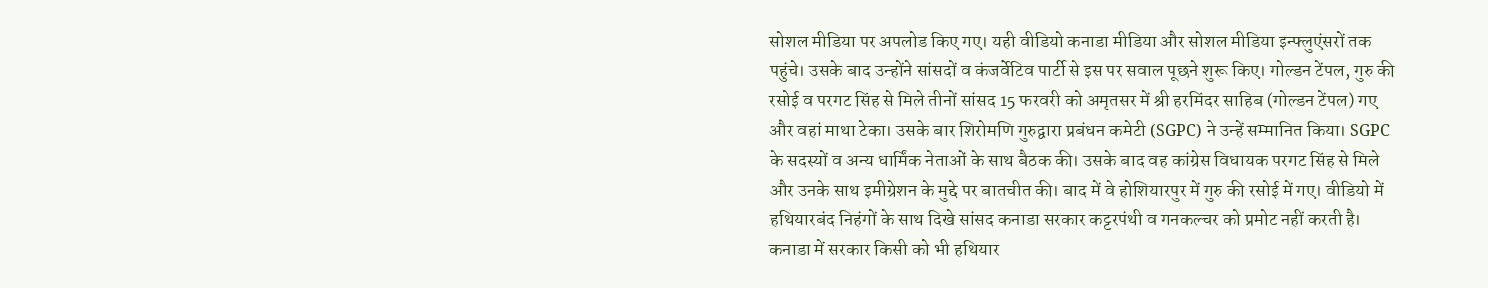सोशल मीडिया पर अपलोड किए गए। यही वीडियो कनाडा मीडिया और सोशल मीडिया इन्फ्लुएंसरों तक पहुंचे। उसके बाद उन्होंने सांसदों व कंजर्वेटिव पार्टी से इस पर सवाल पूछने शुरू किए। गोल्डन टेंपल, गुरु की रसोई व परगट सिंह से मिले तीनों सांसद 15 फरवरी को अमृतसर में श्री हरमिंदर साहिब (गोल्डन टेंपल) गए और वहां माथा टेका। उसके बार शिरोमणि गुरुद्वारा प्रबंधन कमेटी (SGPC) ने उन्हें सम्मानित किया। SGPC के सदस्यों व अन्य धार्मिंक नेताओं के साथ बैठक की। उसके बाद वह कांग्रेस विधायक परगट सिंह से मिले और उनके साथ इमीग्रेशन के मुद्दे पर बातचीत की। बाद में वे होशियारपुर में गुरु की रसोई में गए। वीडियो में हथियारबंद निहंगों के साथ दिखे सांसद कनाडा सरकार कट्टरपंथी व गनकल्चर को प्रमोट नहीं करती है। कनाडा में सरकार किसी को भी हथियार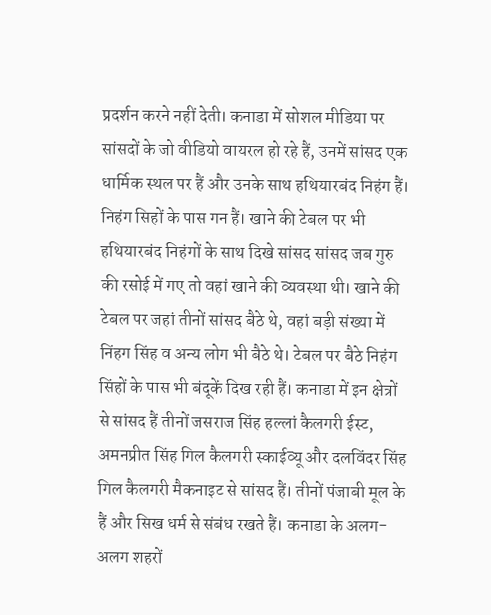प्रदर्शन करने नहीं देती। कनाडा में सोशल मीडिया पर सांसदों के जो वीडियो वायरल हो रहे हैं, उनमें सांसद एक धार्मिक स्थल पर हैं और उनके साथ हथियारबंद निहंग हैं। निहंग सिहों के पास गन हैं। खाने की टेबल पर भी हथियारबंद निहंगों के साथ दिखे सांसद सांसद जब गुरु की रसोई में गए तो वहां खाने की व्यवस्था थी। खाने की टेबल पर जहां तीनों सांसद बैठे थे, वहां बड़ी संख्या में निंहग सिंह व अन्य लोग भी बैठे थे। टेबल पर बैठे निहंग सिंहों के पास भी बंदूकें दिख रही हैं। कनाडा में इन क्षेत्रों से सांसद हैं तीनों जसराज सिंह हल्लां कैलगरी ईस्ट, अमनप्रीत सिंह गिल कैलगरी स्काईव्यू और दलविंदर सिंह गिल कैलगरी मैकनाइट से सांसद हैं। तीनों पंजाबी मूल के हैं और सिख धर्म से संबंध रखते हैं। कनाडा के अलग-अलग शहरों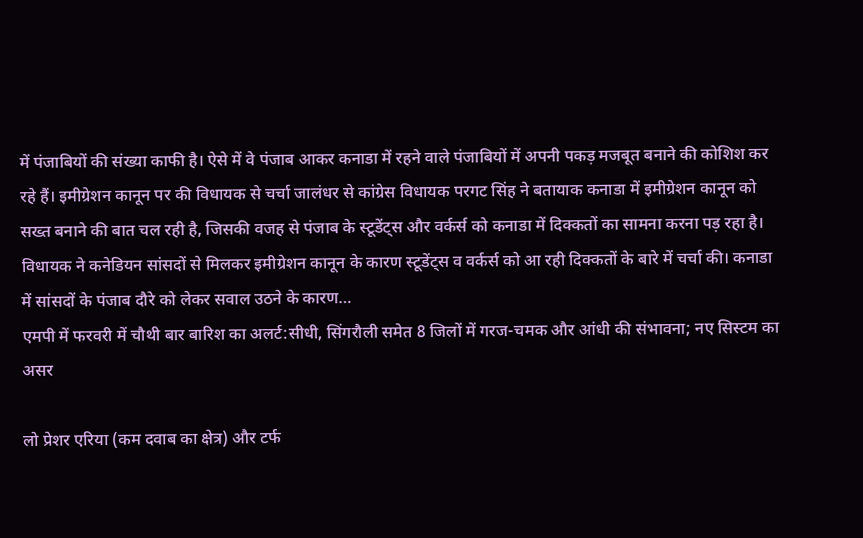में पंजाबियों की संख्या काफी है। ऐसे में वे पंजाब आकर कनाडा में रहने वाले पंजाबियों में अपनी पकड़ मजबूत बनाने की कोशिश कर रहे हैं। इमीग्रेशन कानून पर की विधायक से चर्चा जालंधर से कांग्रेस विधायक परगट सिंह ने बतायाक कनाडा में इमीग्रेशन कानून को सख्त बनाने की बात चल रही है, जिसकी वजह से पंजाब के स्टूडेंट्स और वर्कर्स को कनाडा में दिक्कतों का सामना करना पड़ रहा है। विधायक ने कनेडियन सांसदों से मिलकर इमीग्रेशन कानून के कारण स्टूडेंट्स व वर्कर्स को आ रही दिक्कतों के बारे में चर्चा की। कनाडा में सांसदों के पंजाब दौरे को लेकर सवाल उठने के कारण…
एमपी में फरवरी में चौथी बार बारिश का अलर्ट:सीधी, सिंगरौली समेत 8 जिलों में गरज-चमक और आंधी की संभावना; नए सिस्टम का असर

लो प्रेशर एरिया (कम दवाब का क्षेत्र) और टर्फ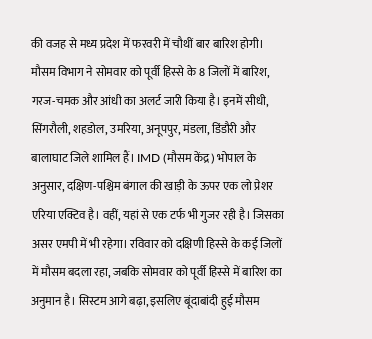की वजह से मध्य प्रदेश में फरवरी में चौथीं बार बारिश होगी। मौसम विभाग ने सोमवार को पूर्वी हिस्से के 8 जिलों में बारिश, गरज-चमक और आंधी का अलर्ट जारी किया है। इनमें सीधी, सिंगरौली, शहडोल, उमरिया, अनूपपुर, मंडला, डिंडौरी और बालाघाट जिले शामिल हैं। IMD (मौसम केंद्र) भोपाल के अनुसार, दक्षिण-पश्चिम बंगाल की खाड़ी के ऊपर एक लो प्रेशर एरिया एक्टिव है। वहीं, यहां से एक टर्फ भी गुजर रही है। जिसका असर एमपी में भी रहेगा। रविवार को दक्षिणी हिस्से के कई जिलों में मौसम बदला रहा, जबकि सोमवार को पूर्वी हिस्से में बारिश का अनुमान है। सिस्टम आगे बढ़ा, इसलिए बूंदाबांदी हुई मौसम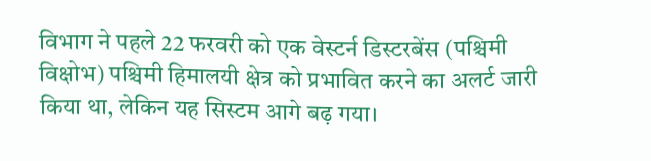विभाग ने पहले 22 फरवरी को एक वेस्टर्न डिस्टरबेंस (पश्चिमी विक्षोभ) पश्चिमी हिमालयी क्षेत्र को प्रभावित करने का अलर्ट जारी किया था, लेकिन यह सिस्टम आगे बढ़ गया।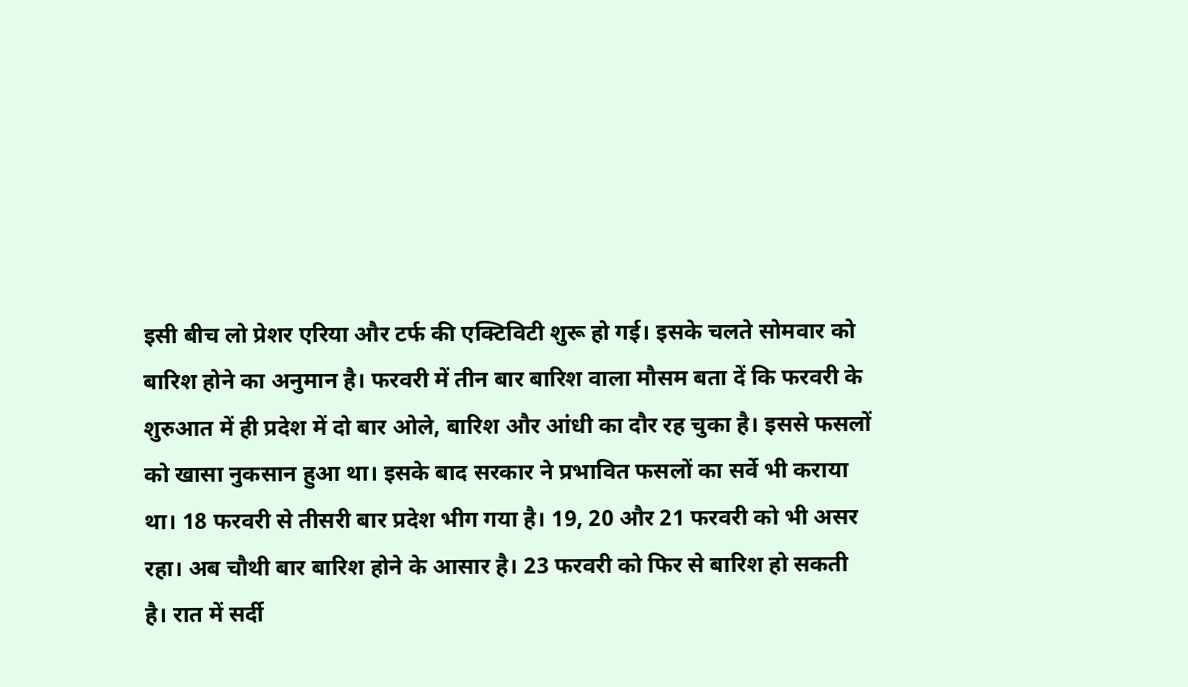इसी बीच लो प्रेशर एरिया और टर्फ की एक्टिविटी शुरू हो गई। इसके चलते सोमवार को बारिश होने का अनुमान है। फरवरी में तीन बार बारिश वाला मौसम बता दें कि फरवरी के शुरुआत में ही प्रदेश में दो बार ओले, बारिश और आंधी का दौर रह चुका है। इससे फसलों को खासा नुकसान हुआ था। इसके बाद सरकार ने प्रभावित फसलों का सर्वे भी कराया था। 18 फरवरी से तीसरी बार प्रदेश भीग गया है। 19, 20 और 21 फरवरी को भी असर रहा। अब चौथी बार बारिश होने के आसार है। 23 फरवरी को फिर से बारिश हो सकती है। रात में सर्दी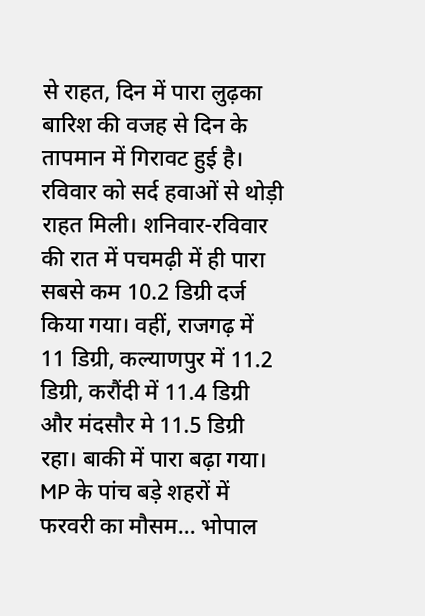से राहत, दिन में पारा लुढ़का बारिश की वजह से दिन के तापमान में गिरावट हुई है। रविवार को सर्द हवाओं से थोड़ी राहत मिली। शनिवार-रविवार की रात में पचमढ़ी में ही पारा सबसे कम 10.2 डिग्री दर्ज किया गया। वहीं, राजगढ़ में 11 डिग्री, कल्याणपुर में 11.2 डिग्री, करौंदी में 11.4 डिग्री और मंदसौर मे 11.5 डिग्री रहा। बाकी में पारा बढ़ा गया। MP के पांच बड़े शहरों में फरवरी का मौसम… भोपाल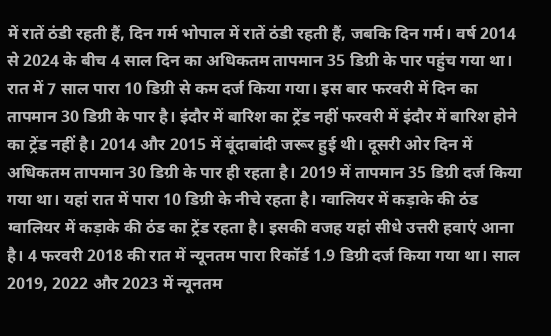में रातें ठंडी रहती हैं, दिन गर्म भोपाल में रातें ठंडी रहती हैं, जबकि दिन गर्म। वर्ष 2014 से 2024 के बीच 4 साल दिन का अधिकतम तापमान 35 डिग्री के पार पहुंच गया था। रात में 7 साल पारा 10 डिग्री से कम दर्ज किया गया। इस बार फरवरी में दिन का तापमान 30 डिग्री के पार है। इंदौर में बारिश का ट्रेंड नहीं फरवरी में इंदौर में बारिश होने का ट्रेंड नहीं है। 2014 और 2015 में बूंदाबांदी जरूर हुई थी। दूसरी ओर दिन में अधिकतम तापमान 30 डिग्री के पार ही रहता है। 2019 में तापमान 35 डिग्री दर्ज किया गया था। यहां रात में पारा 10 डिग्री के नीचे रहता है। ग्वालियर में कड़ाके की ठंड ग्वालियर में कड़ाके की ठंड का ट्रेंड रहता है। इसकी वजह यहां सीधे उत्तरी हवाएं आना है। 4 फरवरी 2018 की रात में न्यूनतम पारा रिकॉर्ड 1.9 डिग्री दर्ज किया गया था। साल 2019, 2022 और 2023 में न्यूनतम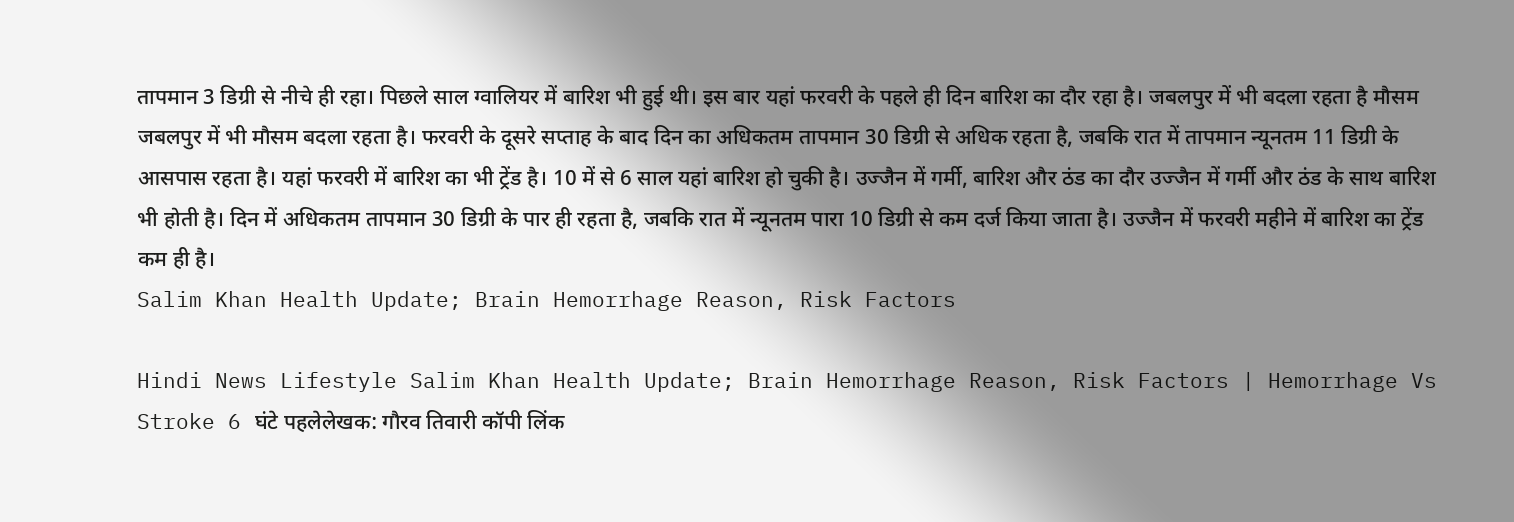तापमान 3 डिग्री से नीचे ही रहा। पिछले साल ग्वालियर में बारिश भी हुई थी। इस बार यहां फरवरी के पहले ही दिन बारिश का दौर रहा है। जबलपुर में भी बदला रहता है मौसम जबलपुर में भी मौसम बदला रहता है। फरवरी के दूसरे सप्ताह के बाद दिन का अधिकतम तापमान 30 डिग्री से अधिक रहता है, जबकि रात में तापमान न्यूनतम 11 डिग्री के आसपास रहता है। यहां फरवरी में बारिश का भी ट्रेंड है। 10 में से 6 साल यहां बारिश हो चुकी है। उज्जैन में गर्मी, बारिश और ठंड का दौर उज्जैन में गर्मी और ठंड के साथ बारिश भी होती है। दिन में अधिकतम तापमान 30 डिग्री के पार ही रहता है, जबकि रात में न्यूनतम पारा 10 डिग्री से कम दर्ज किया जाता है। उज्जैन में फरवरी महीने में बारिश का ट्रेंड कम ही है।
Salim Khan Health Update; Brain Hemorrhage Reason, Risk Factors

Hindi News Lifestyle Salim Khan Health Update; Brain Hemorrhage Reason, Risk Factors | Hemorrhage Vs Stroke 6 घंटे पहलेलेखक: गौरव तिवारी कॉपी लिंक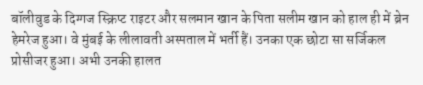बॉलीवुड के दिग्गज स्क्रिप्ट राइटर और सलमान खान के पिता सलीम खान को हाल ही में ब्रेन हेमरेज हुआ। वे मुंबई के लीलावती अस्पताल में भर्ती हैं। उनका एक छोटा सा सर्जिकल प्रोसीजर हुआ। अभी उनकी हालत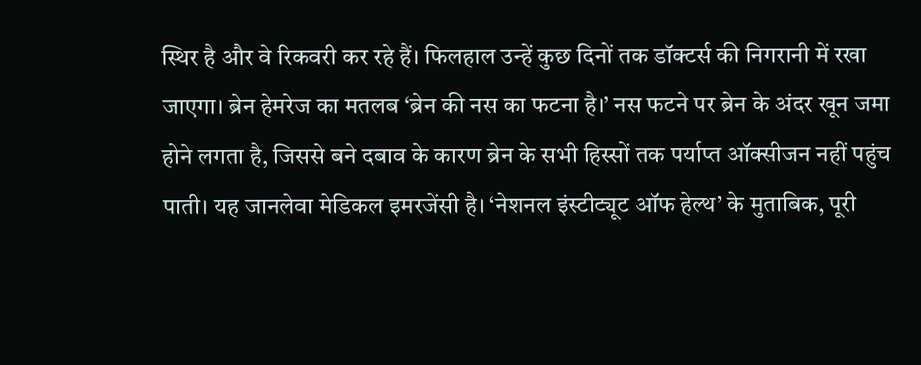स्थिर है और वे रिकवरी कर रहे हैं। फिलहाल उन्हें कुछ दिनों तक डॉक्टर्स की निगरानी में रखा जाएगा। ब्रेन हेमरेज का मतलब ‘ब्रेन की नस का फटना है।’ नस फटने पर ब्रेन के अंदर खून जमा होने लगता है, जिससे बने दबाव के कारण ब्रेन के सभी हिस्सों तक पर्याप्त ऑक्सीजन नहीं पहुंच पाती। यह जानलेवा मेडिकल इमरजेंसी है। ‘नेशनल इंस्टीट्यूट ऑफ हेल्थ’ के मुताबिक, पूरी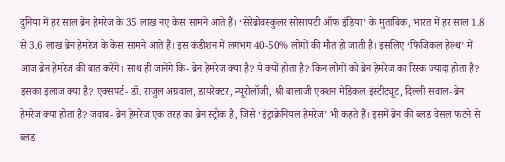दुनिया में हर साल ब्रेन हेमरेज के 35 लाख नए केस सामने आते हैं। ‘सेरेब्रोवस्कुलर सोसायटी ऑफ इंडिया’ के मुताबिक, भारत में हर साल 1.8 से 3.6 लाख ब्रेन हेमरेज के केस सामने आते हैं। इस कंडीशन में लगभग 40-50% लोगों की मौत हो जाती है। इसलिए ‘फिजिकल हेल्थ’ में आज ब्रेन हेमरेज की बात करेंगे। साथ ही जानेंगे कि- ब्रेन हेमरेज क्या है? ये क्यों होता है? किन लोगों को ब्रेन हेमरेज का रिस्क ज्यादा होता है? इसका इलाज क्या है? एक्सपर्ट- डॉ. राजुल अग्रवाल, डायरेक्टर, न्यूरोलॉजी, श्री बालाजी एक्शन मेडिकल इंस्टीट्यूट, दिल्ली सवाल- ब्रेन हेमरेज क्या होता है? जवाब- ब्रेन हेमरेज एक तरह का ब्रेन स्ट्रोक है, जिसे ‘इंट्राक्रेनियल हेमरेज’ भी कहते हैं। इसमें ब्रेन की ब्लड वेसल फटने से ब्लड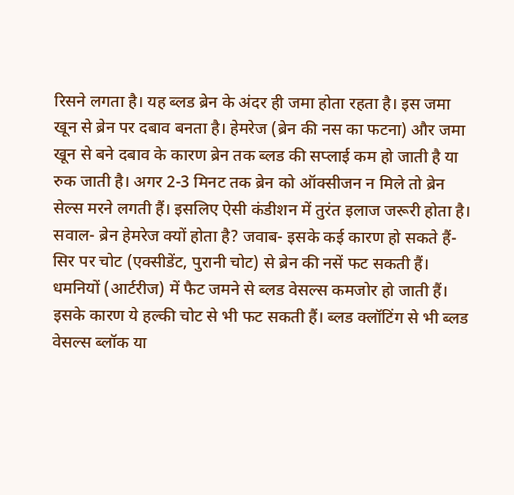रिसने लगता है। यह ब्लड ब्रेन के अंदर ही जमा होता रहता है। इस जमा खून से ब्रेन पर दबाव बनता है। हेमरेज (ब्रेन की नस का फटना) और जमा खून से बने दबाव के कारण ब्रेन तक ब्लड की सप्लाई कम हो जाती है या रुक जाती है। अगर 2-3 मिनट तक ब्रेन को ऑक्सीजन न मिले तो ब्रेन सेल्स मरने लगती हैं। इसलिए ऐसी कंडीशन में तुरंत इलाज जरूरी होता है। सवाल- ब्रेन हेमरेज क्यों होता है? जवाब- इसके कई कारण हो सकते हैं- सिर पर चोट (एक्सीडेंट, पुरानी चोट) से ब्रेन की नसें फट सकती हैं। धमनियों (आर्टरीज) में फैट जमने से ब्लड वेसल्स कमजोर हो जाती हैं। इसके कारण ये हल्की चोट से भी फट सकती हैं। ब्लड क्लॉटिंग से भी ब्लड वेसल्स ब्लॉक या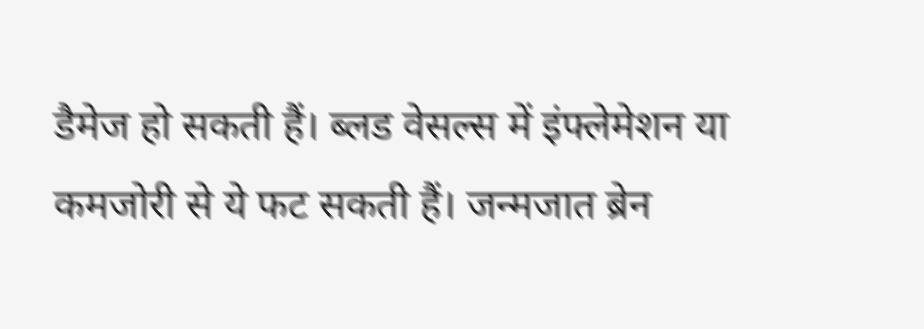डैमेज हो सकती हैं। ब्लड वेसल्स में इंफ्लेमेशन या कमजोरी से ये फट सकती हैं। जन्मजात ब्रेन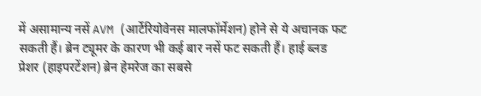में असामान्य नसें AVM (आर्टेरियोवेनस मालफॉर्मेशन) होने से ये अचानक फट सकती हैं। ब्रेन ट्यूमर के कारण भी कई बार नसें फट सकती हैं। हाई ब्लड प्रेशर (हाइपरटेंशन) ब्रेन हेमरेज का सबसे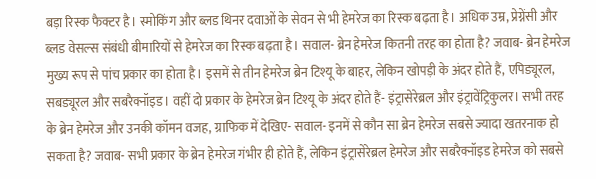बड़ा रिस्क फैक्टर है। स्मोकिंग और ब्लड थिनर दवाओं के सेवन से भी हेमरेज का रिस्क बढ़ता है। अधिक उम्र, प्रेग्नेंसी और ब्लड वेसल्स संबंधी बीमारियों से हेमरेज का रिस्क बढ़ता है। सवाल- ब्रेन हेमरेज कितनी तरह का होता है? जवाब- ब्रेन हेमरेज मुख्य रूप से पांच प्रकार का होता है। इसमें से तीन हेमरेज ब्रेन टिश्यू के बाहर, लेकिन खोपड़ी के अंदर होते हैं, एपिड्यूरल, सबड्यूरल और सबरैक्नॉइड। वहीं दो प्रकार के हेमरेज ब्रेन टिश्यू के अंदर होते हैं- इंट्रासेरेब्रल और इंट्रावेंट्रिकुलर। सभी तरह के ब्रेन हेमरेज और उनकी कॉमन वजह, ग्राफिक में देखिए- सवाल- इनमें से कौन सा ब्रेन हेमरेज सबसे ज्यादा खतरनाक हो सकता है? जवाब- सभी प्रकार के ब्रेन हेमरेज गंभीर ही होते हैं, लेकिन इंट्रासेरेब्रल हेमरेज और सबरैक्नॉइड हेमरेज को सबसे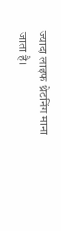ज्यादा लाइफ थ्रेटनिंग माना जाता है।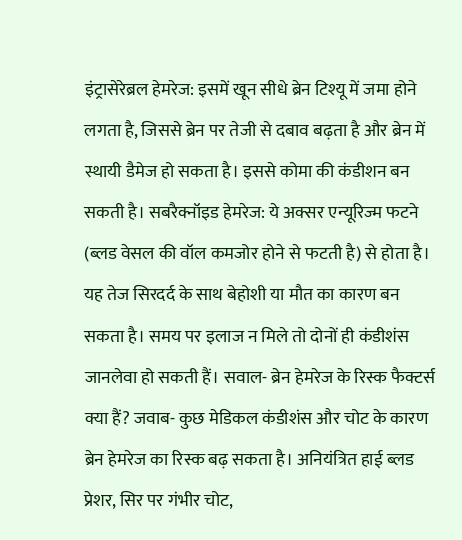इंट्रासेरेब्रल हेमरेज: इसमें खून सीधे ब्रेन टिश्यू में जमा होने लगता है, जिससे ब्रेन पर तेजी से दबाव बढ़ता है और ब्रेन में स्थायी डैमेज हो सकता है। इससे कोमा की कंडीशन बन सकती है। सबरैक्नॉइड हेमरेज: ये अक्सर एन्यूरिज्म फटने (ब्लड वेसल की वॉल कमजोर होने से फटती है) से होता है। यह तेज सिरदर्द के साथ बेहोशी या मौत का कारण बन सकता है। समय पर इलाज न मिले तो दोनों ही कंडीशंस जानलेवा हो सकती हैं। सवाल- ब्रेन हेमरेज के रिस्क फैक्टर्स क्या हैं? जवाब- कुछ मेडिकल कंडीशंस और चोट के कारण ब्रेन हेमरेज का रिस्क बढ़ सकता है। अनियंत्रित हाई ब्लड प्रेशर, सिर पर गंभीर चोट,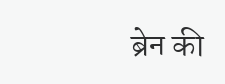ब्रेन की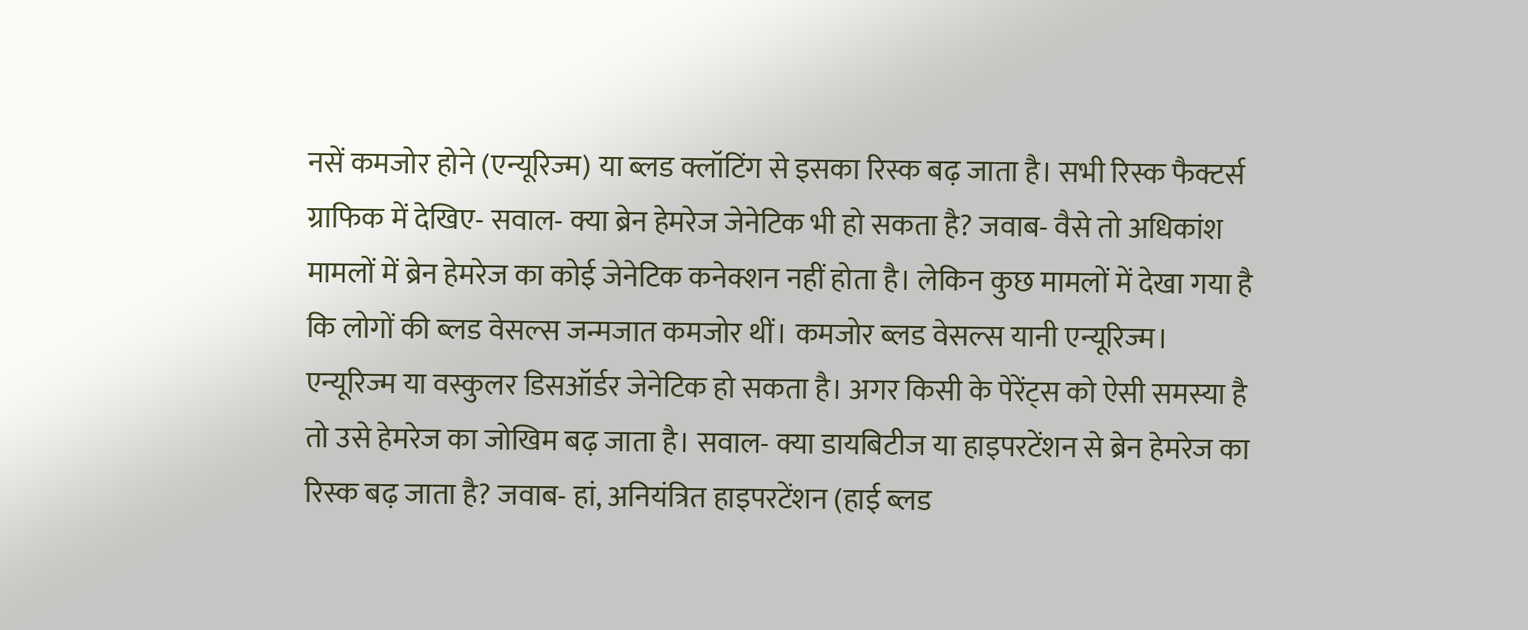नसें कमजोर होने (एन्यूरिज्म) या ब्लड क्लॉटिंग से इसका रिस्क बढ़ जाता है। सभी रिस्क फैक्टर्स ग्राफिक में देखिए- सवाल- क्या ब्रेन हेमरेज जेनेटिक भी हो सकता है? जवाब- वैसे तो अधिकांश मामलों में ब्रेन हेमरेज का कोई जेनेटिक कनेक्शन नहीं होता है। लेकिन कुछ मामलों में देखा गया है कि लोगों की ब्लड वेसल्स जन्मजात कमजोर थीं। कमजोर ब्लड वेसल्स यानी एन्यूरिज्म। एन्यूरिज्म या वस्कुलर डिसऑर्डर जेनेटिक हो सकता है। अगर किसी के पेरेंट्स को ऐसी समस्या है तो उसे हेमरेज का जोखिम बढ़ जाता है। सवाल- क्या डायबिटीज या हाइपरटेंशन से ब्रेन हेमरेज का रिस्क बढ़ जाता है? जवाब- हां, अनियंत्रित हाइपरटेंशन (हाई ब्लड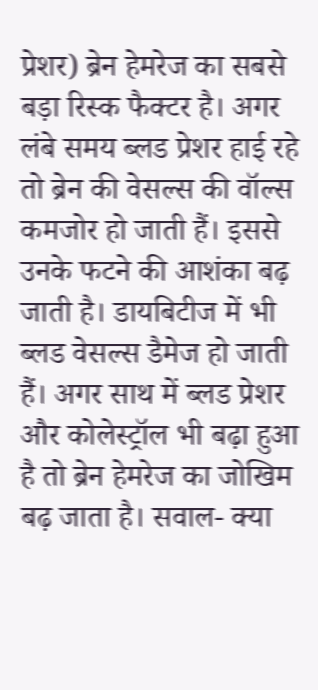प्रेशर) ब्रेन हेमरेज का सबसे बड़ा रिस्क फैक्टर है। अगर लंबे समय ब्लड प्रेशर हाई रहे तो ब्रेन की वेसल्स की वॉल्स कमजोर हो जाती हैं। इससे उनके फटने की आशंका बढ़ जाती है। डायबिटीज में भी ब्लड वेसल्स डैमेज हो जाती हैं। अगर साथ में ब्लड प्रेशर और कोलेस्ट्रॉल भी बढ़ा हुआ है तो ब्रेन हेमरेज का जोखिम बढ़ जाता है। सवाल- क्या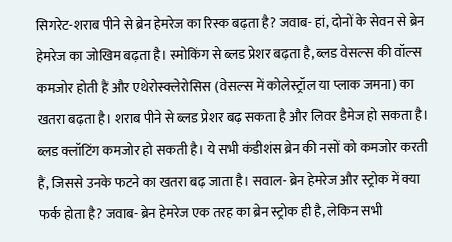सिगरेट-शराब पीने से ब्रेन हेमरेज का रिस्क बढ़ता है? जवाब- हां, दोनों के सेवन से ब्रेन हेमरेज का जोखिम बढ़ता है। स्मोकिंग से ब्लड प्रेशर बढ़ता है, ब्लड वेसल्स की वॉल्स कमजोर होती हैं और एथेरोस्क्लेरोसिस (वेसल्स में कोलेस्ट्रॉल या प्लाक जमना) का खतरा बढ़ता है। शराब पीने से ब्लड प्रेशर बढ़ सकता है और लिवर डैमेज हो सकता है। ब्लड क्लॉटिंग कमजोर हो सकती है। ये सभी कंडीशंस ब्रेन की नसों को कमजोर करती हैं, जिससे उनके फटने का खतरा बढ़ जाता है। सवाल- ब्रेन हेमरेज और स्ट्रोक में क्या फर्क होता है? जवाब- ब्रेन हेमरेज एक तरह का ब्रेन स्ट्रोक ही है, लेकिन सभी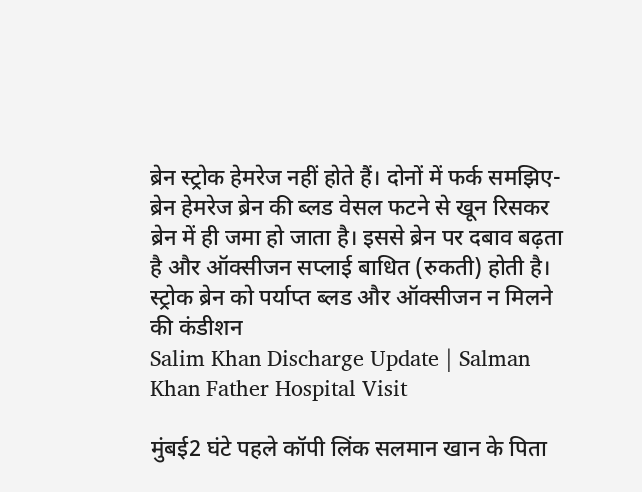ब्रेन स्ट्रोक हेमरेज नहीं होते हैं। दोनों में फर्क समझिए- ब्रेन हेमरेज ब्रेन की ब्लड वेसल फटने से खून रिसकर ब्रेन में ही जमा हो जाता है। इससे ब्रेन पर दबाव बढ़ता है और ऑक्सीजन सप्लाई बाधित (रुकती) होती है। स्ट्रोक ब्रेन को पर्याप्त ब्लड और ऑक्सीजन न मिलने की कंडीशन
Salim Khan Discharge Update | Salman Khan Father Hospital Visit

मुंबई2 घंटे पहले कॉपी लिंक सलमान खान के पिता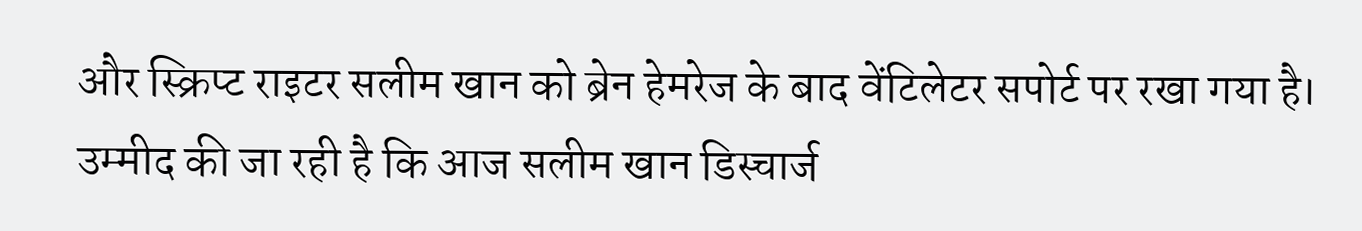और स्क्रिप्ट राइटर सलीम खान को ब्रेन हेमरेज के बाद वेंटिलेटर सपोर्ट पर रखा गया है। उम्मीद की जा रही है कि आज सलीम खान डिस्चार्ज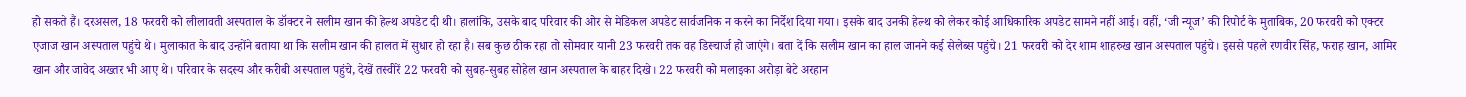हो सकते हैं। दरअसल, 18 फरवरी को लीलावती अस्पताल के डॉक्टर ने सलीम खान की हेल्थ अपडेट दी थी। हालांकि, उसके बाद परिवार की ओर से मेडिकल अपडेट सार्वजनिक न करने का निर्देश दिया गया। इसके बाद उनकी हेल्थ को लेकर कोई आधिकारिक अपडेट सामने नहीं आई। वहीं, ‘जी न्यूज’ की रिपोर्ट के मुताबिक, 20 फरवरी को एक्टर एजाज खान अस्पताल पहुंचे थे। मुलाकात के बाद उन्होंने बताया था कि सलीम खान की हालत में सुधार हो रहा है। सब कुछ ठीक रहा तो सोमवार यानी 23 फरवरी तक वह डिस्चार्ज हो जाएंगे। बता दें कि सलीम खान का हाल जानने कई सेलेब्स पहुंचे। 21 फरवरी को देर शाम शाहरुख खान अस्पताल पहुंचे। इससे पहले रणवीर सिंह, फराह खान, आमिर खान और जावेद अख्तर भी आए थे। परिवार के सदस्य और करीबी अस्पताल पहुंचे, देखें तस्वीरें 22 फरवरी को सुबह-सुबह सोहेल खान अस्पताल के बाहर दिखे। 22 फरवरी को मलाइका अरोड़ा बेटे अरहान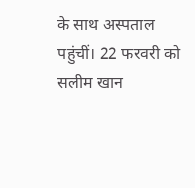के साथ अस्पताल पहुंचीं। 22 फरवरी को सलीम खान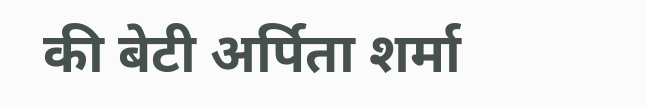की बेटी अर्पिता शर्मा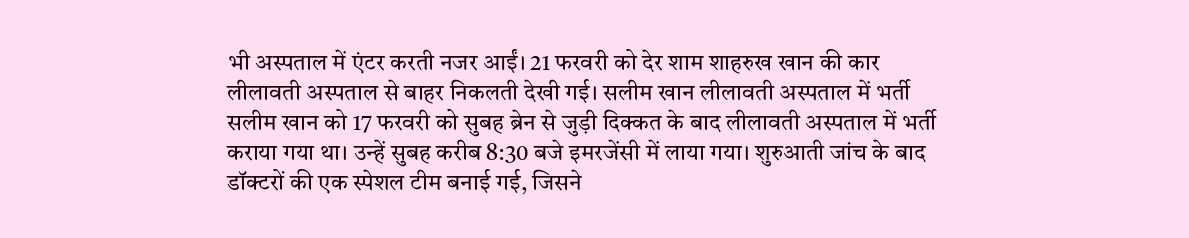भी अस्पताल में एंटर करती नजर आईं। 21 फरवरी को देर शाम शाहरुख खान की कार लीलावती अस्पताल से बाहर निकलती देखी गई। सलीम खान लीलावती अस्पताल में भर्ती सलीम खान को 17 फरवरी को सुबह ब्रेन से जुड़ी दिक्कत के बाद लीलावती अस्पताल में भर्ती कराया गया था। उन्हें सुबह करीब 8:30 बजे इमरजेंसी में लाया गया। शुरुआती जांच के बाद डॉक्टरों की एक स्पेशल टीम बनाई गई, जिसने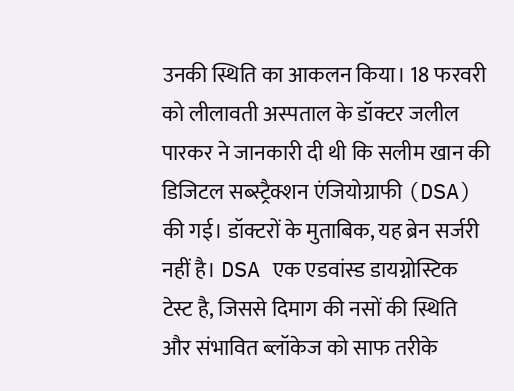उनकी स्थिति का आकलन किया। 18 फरवरी को लीलावती अस्पताल के डॉक्टर जलील पारकर ने जानकारी दी थी कि सलीम खान की डिजिटल सब्स्ट्रैक्शन एंजियोग्राफी (DSA) की गई। डॉक्टरों के मुताबिक, यह ब्रेन सर्जरी नहीं है। DSA एक एडवांस्ड डायग्नोस्टिक टेस्ट है, जिससे दिमाग की नसों की स्थिति और संभावित ब्लॉकेज को साफ तरीके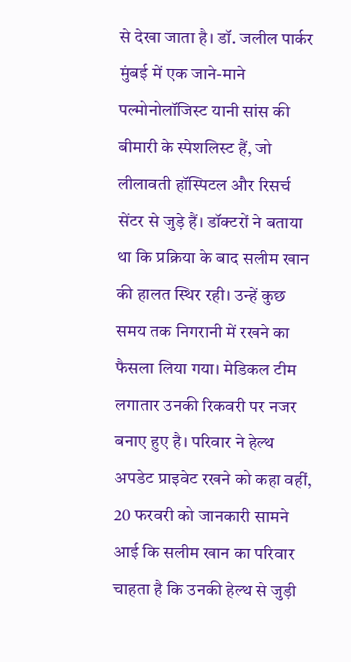से देखा जाता है। डॉ. जलील पार्कर मुंबई में एक जाने-माने पल्मोनोलॉजिस्ट यानी सांस की बीमारी के स्पेशलिस्ट हैं, जो लीलावती हॉस्पिटल और रिसर्च सेंटर से जुड़े हैं। डॉक्टरों ने बताया था कि प्रक्रिया के बाद सलीम खान की हालत स्थिर रही। उन्हें कुछ समय तक निगरानी में रखने का फैसला लिया गया। मेडिकल टीम लगातार उनकी रिकवरी पर नजर बनाए हुए है। परिवार ने हेल्थ अपडेट प्राइवेट रखने को कहा वहीं, 20 फरवरी को जानकारी सामने आई कि सलीम खान का परिवार चाहता है कि उनकी हेल्थ से जुड़ी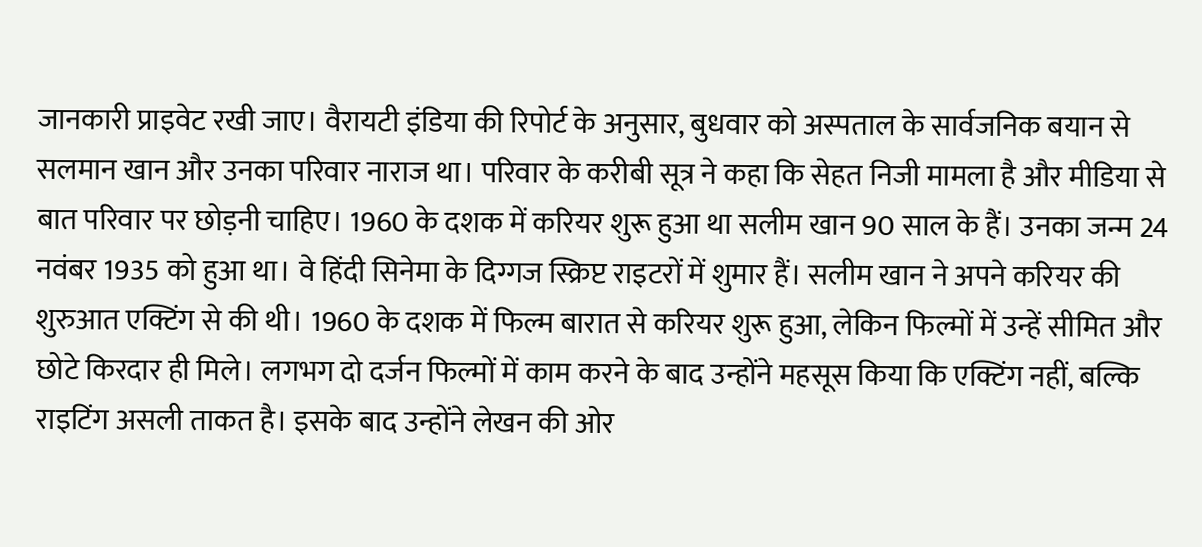जानकारी प्राइवेट रखी जाए। वैरायटी इंडिया की रिपोर्ट के अनुसार, बुधवार को अस्पताल के सार्वजनिक बयान से सलमान खान और उनका परिवार नाराज था। परिवार के करीबी सूत्र ने कहा कि सेहत निजी मामला है और मीडिया से बात परिवार पर छोड़नी चाहिए। 1960 के दशक में करियर शुरू हुआ था सलीम खान 90 साल के हैं। उनका जन्म 24 नवंबर 1935 को हुआ था। वे हिंदी सिनेमा के दिग्गज स्क्रिप्ट राइटरों में शुमार हैं। सलीम खान ने अपने करियर की शुरुआत एक्टिंग से की थी। 1960 के दशक में फिल्म बारात से करियर शुरू हुआ, लेकिन फिल्मों में उन्हें सीमित और छोटे किरदार ही मिले। लगभग दो दर्जन फिल्मों में काम करने के बाद उन्होंने महसूस किया कि एक्टिंग नहीं, बल्कि राइटिंग असली ताकत है। इसके बाद उन्होंने लेखन की ओर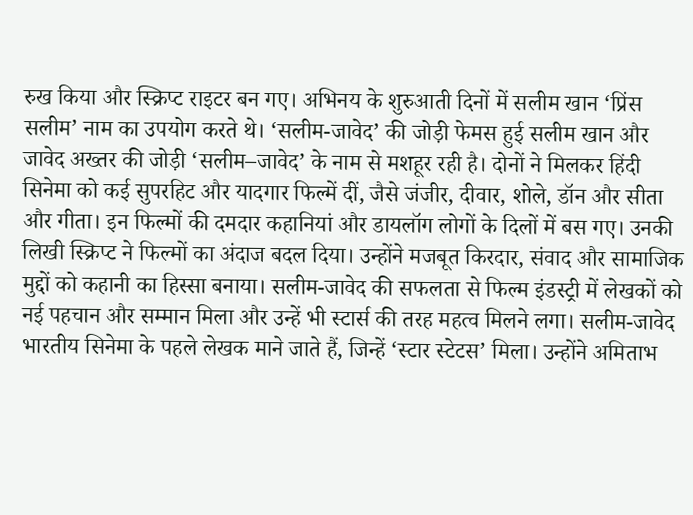रुख किया और स्क्रिप्ट राइटर बन गए। अभिनय के शुरुआती दिनों में सलीम खान ‘प्रिंस सलीम’ नाम का उपयोग करते थे। ‘सलीम-जावेद’ की जोड़ी फेमस हुई सलीम खान और जावेद अख्तर की जोड़ी ‘सलीम–जावेद’ के नाम से मशहूर रही है। दोनों ने मिलकर हिंदी सिनेमा को कई सुपरहिट और यादगार फिल्में दीं, जैसे जंजीर, दीवार, शोले, डॉन और सीता और गीता। इन फिल्मों की दमदार कहानियां और डायलॉग लोगों के दिलों में बस गए। उनकी लिखी स्क्रिप्ट ने फिल्मों का अंदाज बदल दिया। उन्होंने मजबूत किरदार, संवाद और सामाजिक मुद्दों को कहानी का हिस्सा बनाया। सलीम-जावेद की सफलता से फिल्म इंडस्ट्री में लेखकों को नई पहचान और सम्मान मिला और उन्हें भी स्टार्स की तरह महत्व मिलने लगा। सलीम-जावेद भारतीय सिनेमा के पहले लेखक माने जाते हैं, जिन्हें ‘स्टार स्टेटस’ मिला। उन्होंने अमिताभ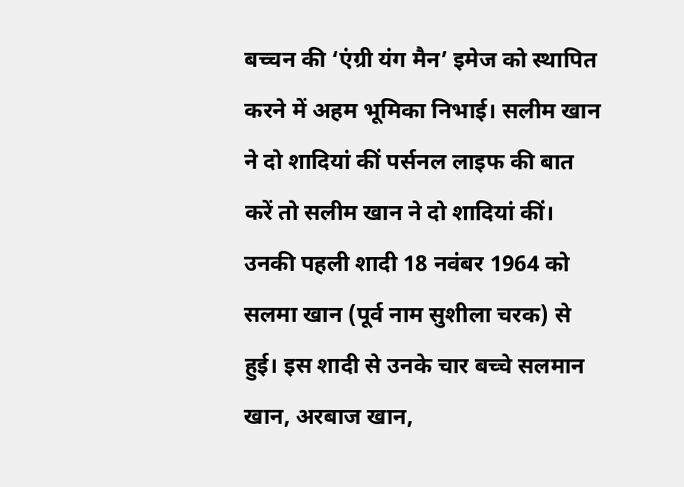बच्चन की ‘एंग्री यंग मैन’ इमेज को स्थापित करने में अहम भूमिका निभाई। सलीम खान ने दो शादियां कीं पर्सनल लाइफ की बात करें तो सलीम खान ने दो शादियां कीं। उनकी पहली शादी 18 नवंबर 1964 को सलमा खान (पूर्व नाम सुशीला चरक) से हुई। इस शादी से उनके चार बच्चे सलमान खान, अरबाज खान,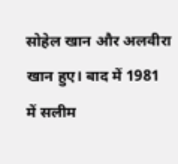सोहेल खान और अलवीरा खान हुए। बाद में 1981 में सलीम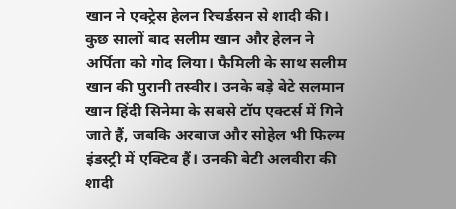खान ने एक्ट्रेस हेलन रिचर्डसन से शादी की। कुछ सालों बाद सलीम खान और हेलन ने अर्पिता को गोद लिया। फैमिली के साथ सलीम खान की पुरानी तस्वीर। उनके बड़े बेटे सलमान खान हिंदी सिनेमा के सबसे टॉप एक्टर्स में गिने जाते हैं, जबकि अरबाज और सोहेल भी फिल्म इंडस्ट्री में एक्टिव हैं। उनकी बेटी अलवीरा की शादी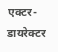एक्टर-डायरेक्टर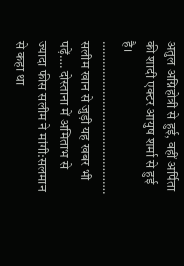अतुल अग्निहोत्री से हुई, वहीं अर्पिता की शादी एक्टर आयुष शर्मा से हुई है। ………………………………………. सलीम खान से जुड़ी यह खबर भी पढ़ें…. दोस्ताना में अमिताभ से ज्यादा फीस सलीम ने मांगी:सलमान से कहा था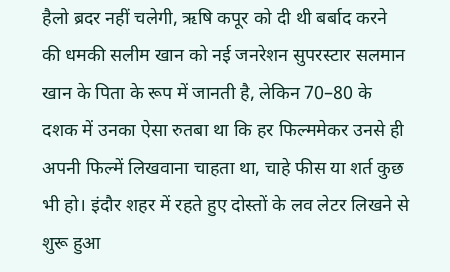हैलो ब्रदर नहीं चलेगी, ऋषि कपूर को दी थी बर्बाद करने की धमकी सलीम खान को नई जनरेशन सुपरस्टार सलमान खान के पिता के रूप में जानती है, लेकिन 70–80 के दशक में उनका ऐसा रुतबा था कि हर फिल्ममेकर उनसे ही अपनी फिल्में लिखवाना चाहता था, चाहे फीस या शर्त कुछ भी हो। इंदौर शहर में रहते हुए दोस्तों के लव लेटर लिखने से शुरू हुआ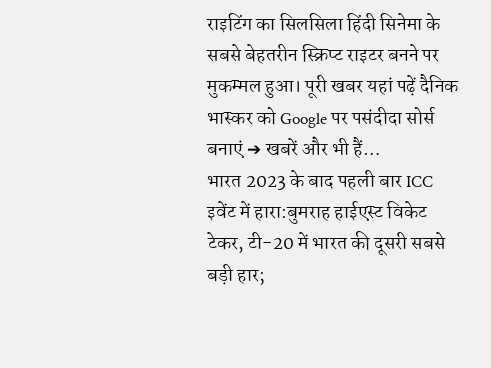राइटिंग का सिलसिला हिंदी सिनेमा के सबसे बेहतरीन स्क्रिप्ट राइटर बनने पर मुकम्मल हुआ। पूरी खबर यहां पढ़ें दैनिक भास्कर को Google पर पसंदीदा सोर्स बनाएं ➔ खबरें और भी हैं…
भारत 2023 के बाद पहली बार ICC इवेंट में हारा:बुमराह हाईएस्ट विकेट टेकर, टी-20 में भारत की दूसरी सबसे बड़ी हार;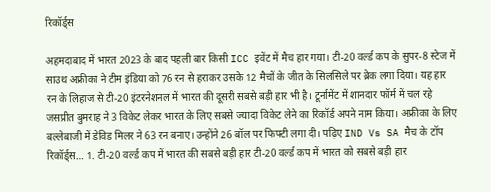रिकॉर्ड्स

अहमदाबाद में भारत 2023 के बाद पहली बार किसी ICC इवेंट में मैच हार गया। टी-20 वर्ल्ड कप के सुपर-8 स्टेज में साउथ अफ्रीका ने टीम इंडिया को 76 रन से हराकर उसके 12 मैचों के जीत के सिलसिले पर ब्रेक लगा दिया। यह हार रन के लिहाज से टी-20 इंटरनेशनल में भारत की दूसरी सबसे बड़ी हार भी है। टूर्नामेंट में शानदार फॉर्म में चल रहे जसप्रीत बुमराह ने 3 विकेट लेकर भारत के लिए सबसे ज्यादा विकेट लेने का रिकॉर्ड अपने नाम किया। अफ्रीका के लिए बल्लेबाजी में डेविड मिलर ने 63 रन बनाए। उन्होंने 26 बॉल पर फिफ्टी लगा दी। पढ़िए IND Vs SA मैच के टॉप रिकॉर्ड्स… 1. टी-20 वर्ल्ड कप में भारत की सबसे बड़ी हार टी-20 वर्ल्ड कप में भारत को सबसे बड़ी हार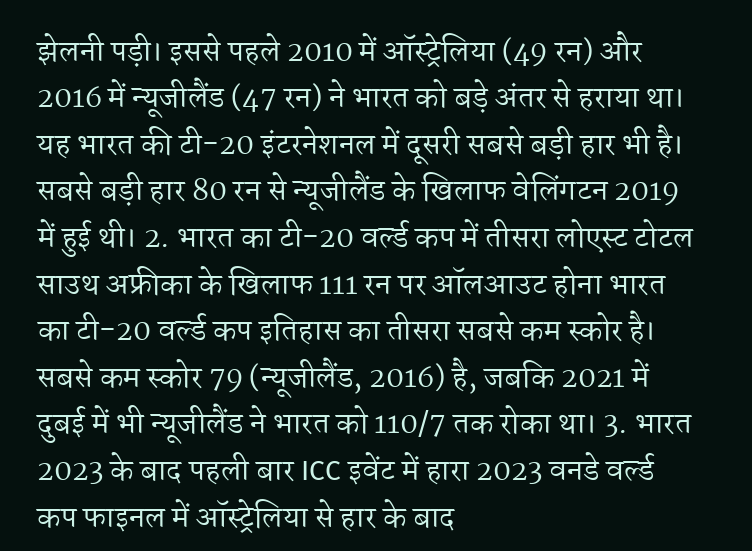झेलनी पड़ी। इससे पहले 2010 में ऑस्ट्रेलिया (49 रन) और 2016 में न्यूजीलैंड (47 रन) ने भारत को बड़े अंतर से हराया था। यह भारत की टी-20 इंटरनेशनल में दूसरी सबसे बड़ी हार भी है। सबसे बड़ी हार 80 रन से न्यूजीलैंड के खिलाफ वेलिंगटन 2019 में हुई थी। 2. भारत का टी-20 वर्ल्ड कप में तीसरा लोएस्ट टोटल साउथ अफ्रीका के खिलाफ 111 रन पर ऑलआउट होना भारत का टी-20 वर्ल्ड कप इतिहास का तीसरा सबसे कम स्कोर है। सबसे कम स्कोर 79 (न्यूजीलैंड, 2016) है, जबकि 2021 में दुबई में भी न्यूजीलैंड ने भारत को 110/7 तक रोका था। 3. भारत 2023 के बाद पहली बार ICC इवेंट में हारा 2023 वनडे वर्ल्ड कप फाइनल में ऑस्ट्रेलिया से हार के बाद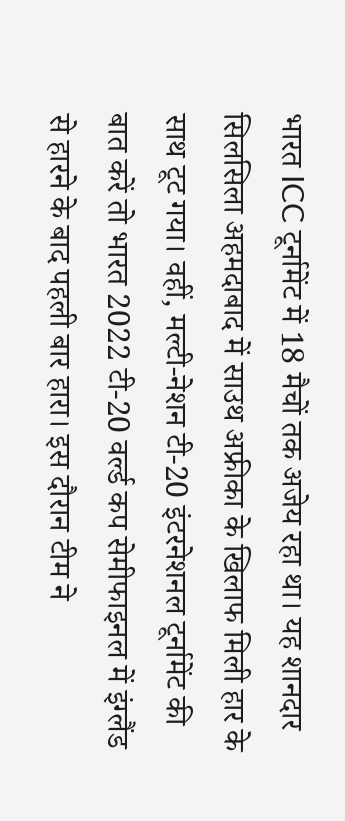भारत ICC टूर्नामेंट में 18 मैचों तक अजेय रहा था। यह शानदार सिलसिला अहमदाबाद में साउथ अफ्रीका के खिलाफ मिली हार के साथ टूट गया। वहीं, मल्टी-नेशन टी-20 इंटरनेशनल टूर्नामेंट की बात करें तो भारत 2022 टी-20 वर्ल्ड कप सेमीफाइनल में इंग्लैंड से हारने के बाद पहली बार हारा। इस दौरान टीम ने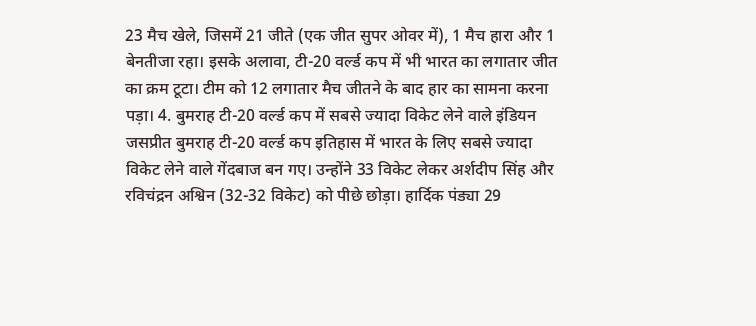23 मैच खेले, जिसमें 21 जीते (एक जीत सुपर ओवर में), 1 मैच हारा और 1 बेनतीजा रहा। इसके अलावा, टी-20 वर्ल्ड कप में भी भारत का लगातार जीत का क्रम टूटा। टीम को 12 लगातार मैच जीतने के बाद हार का सामना करना पड़ा। 4. बुमराह टी-20 वर्ल्ड कप में सबसे ज्यादा विकेट लेने वाले इंडियन जसप्रीत बुमराह टी-20 वर्ल्ड कप इतिहास में भारत के लिए सबसे ज्यादा विकेट लेने वाले गेंदबाज बन गए। उन्होंने 33 विकेट लेकर अर्शदीप सिंह और रविचंद्रन अश्विन (32-32 विकेट) को पीछे छोड़ा। हार्दिक पंड्या 29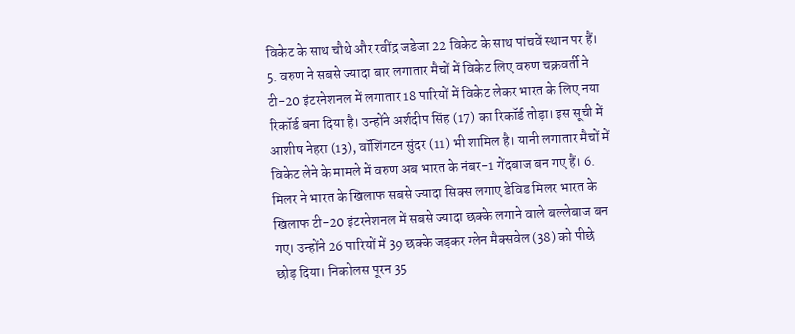विकेट के साथ चौथे और रवींद्र जडेजा 22 विकेट के साथ पांचवें स्थान पर हैं। 5. वरुण ने सबसे ज्यादा बार लगातार मैचों में विकेट लिए वरुण चक्रवर्ती ने टी-20 इंटरनेशनल में लगातार 18 पारियों में विकेट लेकर भारत के लिए नया रिकॉर्ड बना दिया है। उन्होंने अर्शदीप सिंह (17) का रिकॉर्ड तोड़ा। इस सूची में आशीष नेहरा (13), वॉशिंगटन सुंदर (11) भी शामिल है। यानी लगातार मैचों में विकेट लेने के मामले में वरुण अब भारत के नंबर-1 गेंदबाज बन गए हैं। 6. मिलर ने भारत के खिलाफ सबसे ज्यादा सिक्स लगाए डेविड मिलर भारत के खिलाफ टी-20 इंटरनेशनल में सबसे ज्यादा छक्के लगाने वाले बल्लेबाज बन गए। उन्होंने 26 पारियों में 39 छक्के जड़कर ग्लेन मैक्सवेल (38) को पीछे छोड़ दिया। निकोलस पूरन 35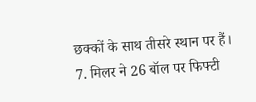छक्कों के साथ तीसरे स्थान पर हैं। 7. मिलर ने 26 बॉल पर फिफ्टी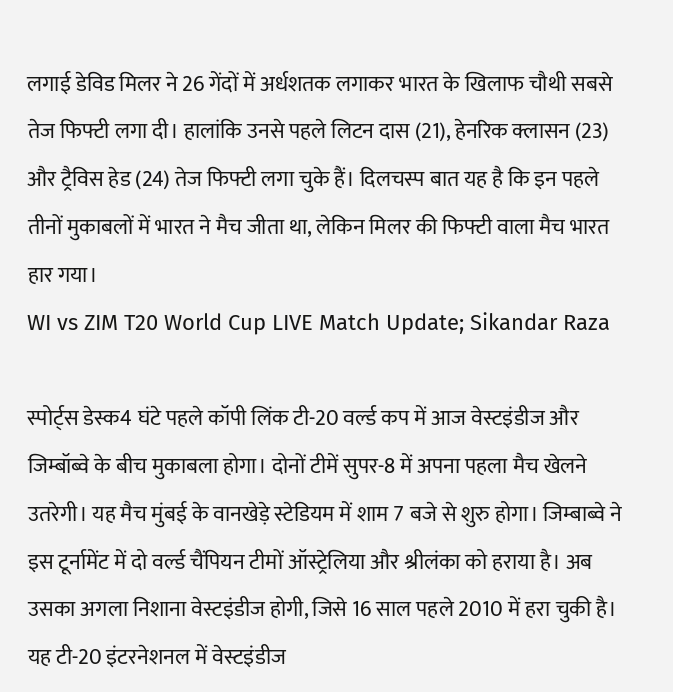लगाई डेविड मिलर ने 26 गेंदों में अर्धशतक लगाकर भारत के खिलाफ चौथी सबसे तेज फिफ्टी लगा दी। हालांकि उनसे पहले लिटन दास (21), हेनरिक क्लासन (23) और ट्रैविस हेड (24) तेज फिफ्टी लगा चुके हैं। दिलचस्प बात यह है कि इन पहले तीनों मुकाबलों में भारत ने मैच जीता था, लेकिन मिलर की फिफ्टी वाला मैच भारत हार गया।
WI vs ZIM T20 World Cup LIVE Match Update; Sikandar Raza

स्पोर्ट्स डेस्क4 घंटे पहले कॉपी लिंक टी-20 वर्ल्ड कप में आज वेस्टइंडीज और जिम्बॉब्वे के बीच मुकाबला होगा। दोनों टीमें सुपर-8 में अपना पहला मैच खेलने उतरेगी। यह मैच मुंबई के वानखेड़े स्टेडियम में शाम 7 बजे से शुरु होगा। जिम्बाब्वे ने इस टूर्नामेंट में दो वर्ल्ड चैंपियन टीमों ऑस्ट्रेलिया और श्रीलंका को हराया है। अब उसका अगला निशाना वेस्टइंडीज होगी, जिसे 16 साल पहले 2010 में हरा चुकी है। यह टी-20 इंटरनेशनल में वेस्टइंडीज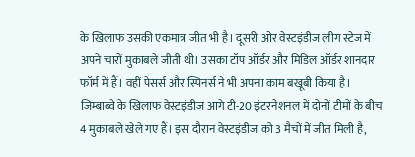के खिलाफ उसकी एकमात्र जीत भी है। दूसरी ओर वेस्टइंडीज लीग स्टेज में अपने चारों मुकाबले जीती थी। उसका टॉप ऑर्डर और मिडिल ऑर्डर शानदार फॉर्म में हैं। वहीं पेसर्स और स्पिनर्स ने भी अपना काम बखूबी किया है। जिम्बाब्वे के खिलाफ वेस्टइंडीज आगे टी-20 इंटरनेशनल में दोनों टीमों के बीच 4 मुकाबले खेले गए हैं। इस दौरान वेस्टइंडीज को 3 मैचों में जीत मिली है,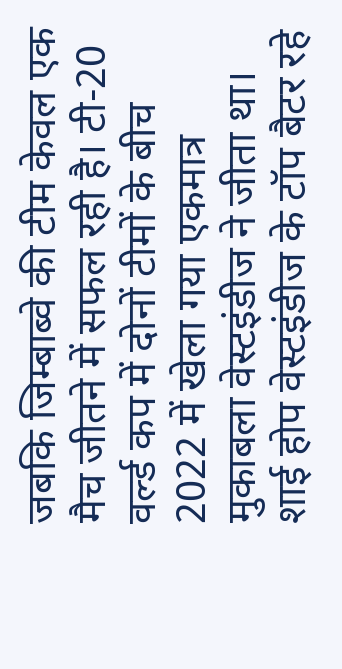जबकि जिम्बाब्वे की टीम केवल एक मैच जीतने में सफल रही है। टी-20 वर्ल्ड कप में दोनों टीमों के बीच 2022 में खेला गया एकमात्र मुकाबला वेस्टइंडीज ने जीता था। शाई होप वेस्टइंडीज के टॉप बैटर रहे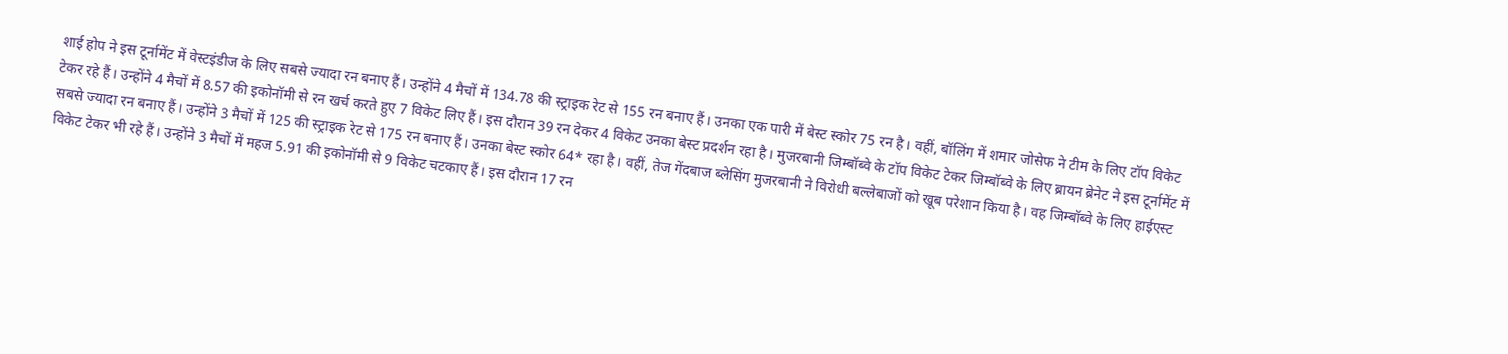शाई होप ने इस टूर्नामेंट में वेस्टइंडीज के लिए सबसे ज्यादा रन बनाए हैं। उन्होंने 4 मैचों में 134.78 की स्ट्राइक रेट से 155 रन बनाए हैं। उनका एक पारी में बेस्ट स्कोर 75 रन है। वहीं, बॉलिंग में शमार जोसेफ ने टीम के लिए टॉप विकेट टेकर रहे हैं। उन्होंने 4 मैचों में 8.57 की इकोनॉमी से रन खर्च करते हुए 7 विकेट लिए हैं। इस दौरान 39 रन देकर 4 विकेट उनका बेस्ट प्रदर्शन रहा है। मुजरबानी जिम्बॉब्वे के टॉप विकेट टेकर जिम्बॉब्वे के लिए ब्रायन ब्रेनेट ने इस टूर्नामेंट में सबसे ज्यादा रन बनाए हैं। उन्होंने 3 मैचों में 125 की स्ट्राइक रेट से 175 रन बनाए हैं। उनका बेस्ट स्कोर 64* रहा है। वहीं, तेज गेंदबाज ब्लेसिंग मुजरबानी ने विरोधी बल्लेबाजों को खूब परेशान किया है। वह जिम्बॉब्वे के लिए हाईएस्ट विकेट टेकर भी रहे हैं। उन्होंने 3 मैचों में महज 5.91 की इकोनॉमी से 9 विकेट चटकाए हैं। इस दौरान 17 रन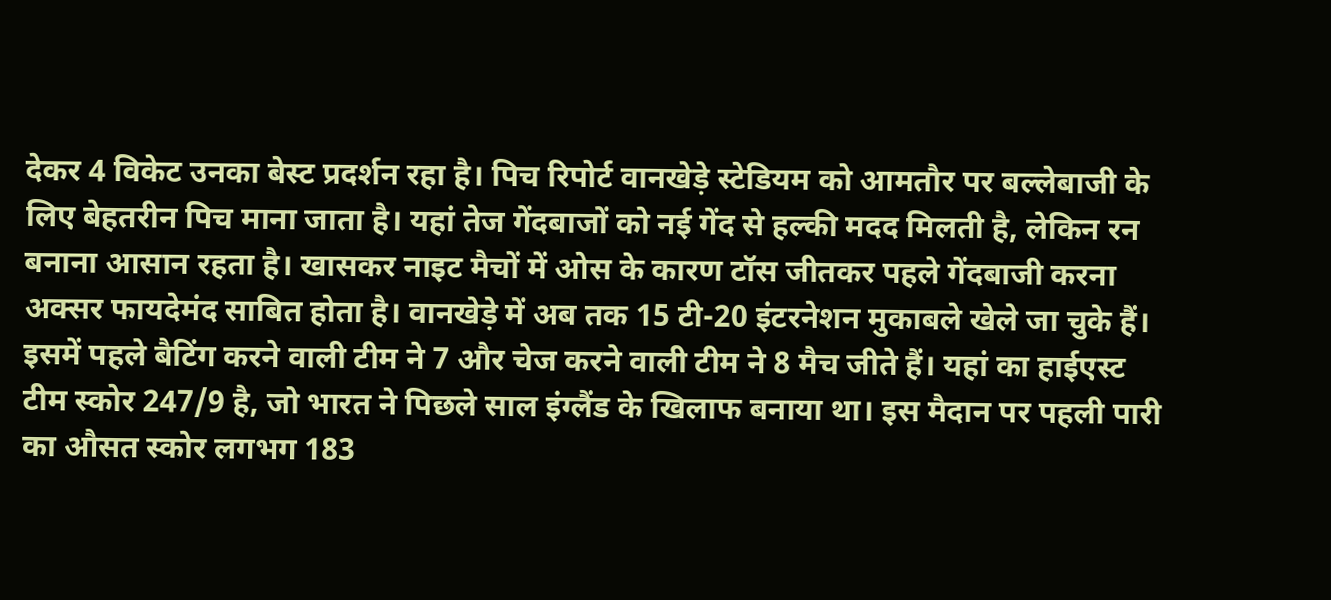देकर 4 विकेट उनका बेस्ट प्रदर्शन रहा है। पिच रिपोर्ट वानखेड़े स्टेडियम को आमतौर पर बल्लेबाजी के लिए बेहतरीन पिच माना जाता है। यहां तेज गेंदबाजों को नई गेंद से हल्की मदद मिलती है, लेकिन रन बनाना आसान रहता है। खासकर नाइट मैचों में ओस के कारण टॉस जीतकर पहले गेंदबाजी करना अक्सर फायदेमंद साबित होता है। वानखेड़े में अब तक 15 टी-20 इंटरनेशन मुकाबले खेले जा चुके हैं। इसमें पहले बैटिंग करने वाली टीम ने 7 और चेज करने वाली टीम ने 8 मैच जीते हैं। यहां का हाईएस्ट टीम स्कोर 247/9 है, जो भारत ने पिछले साल इंग्लैंड के खिलाफ बनाया था। इस मैदान पर पहली पारी का औसत स्कोर लगभग 183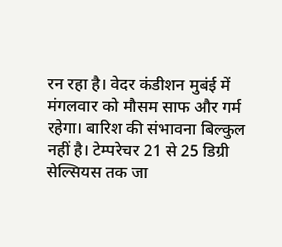रन रहा है। वेदर कंडीशन मुबंई में मंगलवार को मौसम साफ और गर्म रहेगा। बारिश की संभावना बिल्कुल नहीं है। टेम्परेचर 21 से 25 डिग्री सेल्सियस तक जा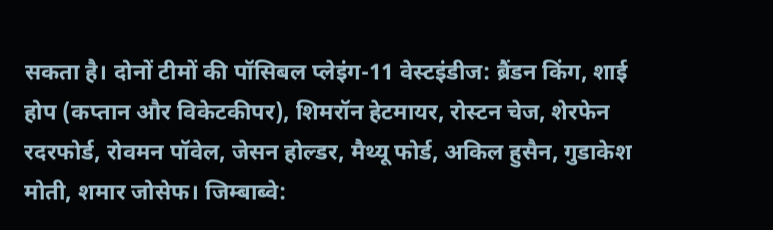सकता है। दोनों टीमों की पॉसिबल प्लेइंग-11 वेस्टइंडीज: ब्रैंडन किंग, शाई होप (कप्तान और विकेटकीपर), शिमरॉन हेटमायर, रोस्टन चेज, शेरफेन रदरफोर्ड, रोवमन पॉवेल, जेसन होल्डर, मैथ्यू फोर्ड, अकिल हुसैन, गुडाकेश मोती, शमार जोसेफ। जिम्बाब्वे: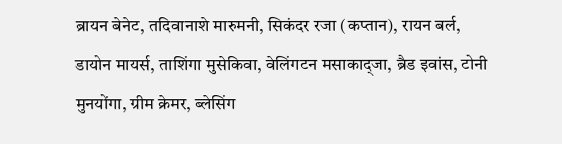ब्रायन बेनेट, तदिवानाशे मारुमनी, सिकंदर रजा (कप्तान), रायन बर्ल, डायोन मायर्स, ताशिंगा मुसेकिवा, वेलिंगटन मसाकाद्जा, ब्रैड इवांस, टोनी मुनयोंगा, ग्रीम क्रेमर, ब्लेसिंग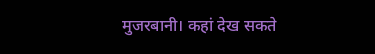मुजरबानी। कहां देख सकते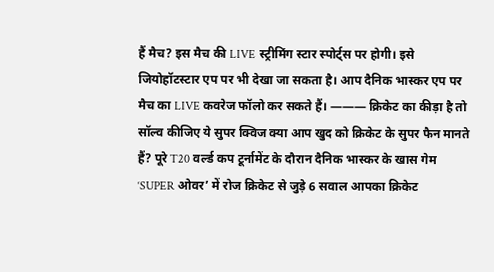हैं मैच? इस मैच की LIVE स्ट्रीमिंग स्टार स्पोर्ट्स पर होगी। इसे जियोहॉटस्टार एप पर भी देखा जा सकता है। आप दैनिक भास्कर एप पर मैच का LIVE कवरेज फॉलो कर सकते हैं। ——— क्रिकेट का कीड़ा है तो सॉल्व कीजिए ये सुपर क्विज क्या आप खुद को क्रिकेट के सुपर फैन मानते हैं? पूरे T20 वर्ल्ड कप टूर्नामेंट के दौरान दैनिक भास्कर के खास गेम ‘SUPER ओवर’ में रोज क्रिकेट से जुड़े 6 सवाल आपका क्रिकेट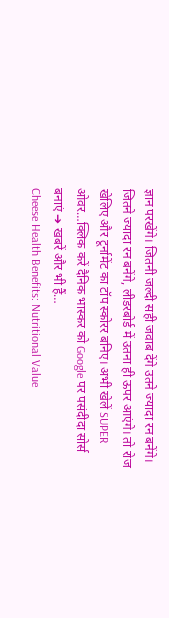ज्ञान परखेंगे। जितनी जल्दी सही जवाब देंगे उतने ज्यादा रन बनेंगे। जितने ज्यादा रन बनेंगे, लीडरबोर्ड में उतना ही ऊपर आएंगे। तो रोज खेलिए और टूर्नामेंट का टॉप स्कोरर बनिए। अभी खेलें SUPER ओवर…क्लिक करें दैनिक भास्कर को Google पर पसंदीदा सोर्स बनाएं ➔ खबरें और भी हैं…
Cheese Health Benefits: Nutritional Value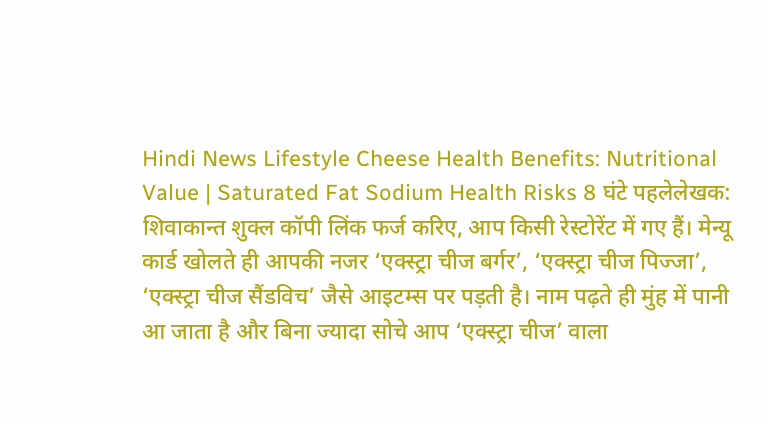Hindi News Lifestyle Cheese Health Benefits: Nutritional Value | Saturated Fat Sodium Health Risks 8 घंटे पहलेलेखक: शिवाकान्त शुक्ल कॉपी लिंक फर्ज करिए, आप किसी रेस्टोरेंट में गए हैं। मेन्यू कार्ड खोलते ही आपकी नजर ‘एक्स्ट्रा चीज बर्गर’, ‘एक्स्ट्रा चीज पिज्जा’, ‘एक्स्ट्रा चीज सैंडविच’ जैसे आइटम्स पर पड़ती है। नाम पढ़ते ही मुंह में पानी आ जाता है और बिना ज्यादा सोचे आप ‘एक्स्ट्रा चीज’ वाला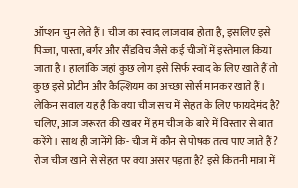ऑप्शन चुन लेते हैं। चीज का स्वाद लाजवाब होता है, इसलिए इसे पिज्जा, पास्ता, बर्गर और सैंडविच जैसे कई चीजों में इस्तेमाल किया जाता है। हालांकि जहां कुछ लोग इसे सिर्फ स्वाद के लिए खाते हैं तो कुछ इसे प्रोटीन और कैल्शियम का अच्छा सोर्स मानकर खाते हैं। लेकिन सवाल यह है कि क्या चीज सच में सेहत के लिए फायदेमंद है? चलिए, आज जरूरत की खबर में हम चीज के बारे में विस्तार से बात करेंगे। साथ ही जानेंगे कि- चीज में कौन से पोषक तत्व पाए जाते हैं? रोज चीज खाने से सेहत पर क्या असर पड़ता है? इसे कितनी मात्रा में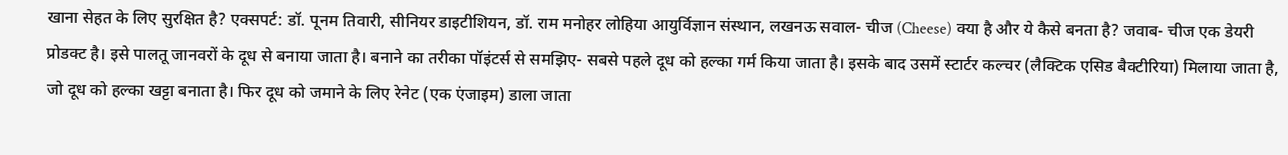खाना सेहत के लिए सुरक्षित है? एक्सपर्ट: डॉ. पूनम तिवारी, सीनियर डाइटीशियन, डॉ. राम मनोहर लोहिया आयुर्विज्ञान संस्थान, लखनऊ सवाल- चीज (Cheese) क्या है और ये कैसे बनता है? जवाब- चीज एक डेयरी प्रोडक्ट है। इसे पालतू जानवरों के दूध से बनाया जाता है। बनाने का तरीका पॉइंटर्स से समझिए- सबसे पहले दूध को हल्का गर्म किया जाता है। इसके बाद उसमें स्टार्टर कल्चर (लैक्टिक एसिड बैक्टीरिया) मिलाया जाता है, जो दूध को हल्का खट्टा बनाता है। फिर दूध को जमाने के लिए रेनेट (एक एंजाइम) डाला जाता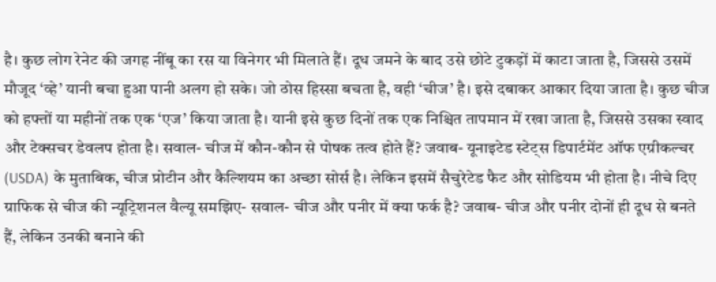है। कुछ लोग रेनेट की जगह नींबू का रस या विनेगर भी मिलाते हैं। दूध जमने के बाद उसे छोटे टुकड़ों में काटा जाता है, जिससे उसमें मौजूद ‘व्हे’ यानी बचा हुआ पानी अलग हो सके। जो ठोस हिस्सा बचता है, वही ‘चीज’ है। इसे दबाकर आकार दिया जाता है। कुछ चीज को हफ्तों या महीनों तक एक ‘एज’ किया जाता है। यानी इसे कुछ दिनों तक एक निश्चित तापमान में रखा जाता है, जिससे उसका स्वाद और टेक्सचर डेवलप होता है। सवाल- चीज में कौन-कौन से पोषक तत्व होते हैं? जवाब- यूनाइटेड स्टेट्स डिपार्टमेंट ऑफ एग्रीकल्चर (USDA) के मुताबिक, चीज प्रोटीन और कैल्शियम का अच्छा सोर्स है। लेकिन इसमें सैचुरेटेड फैट और सोडियम भी होता है। नीचे दिए ग्राफिक से चीज की न्यूट्रिशनल वैल्यू समझिए- सवाल- चीज और पनीर में क्या फर्क है? जवाब- चीज और पनीर दोनों ही दूध से बनते हैं, लेकिन उनकी बनाने की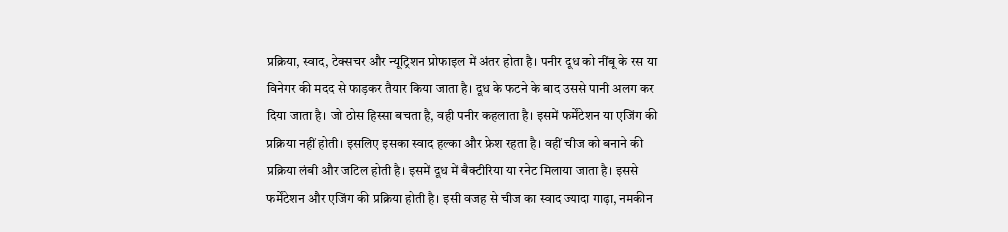प्रक्रिया, स्वाद, टेक्सचर और न्यूट्रिशन प्रोफाइल में अंतर होता है। पनीर दूध को नींबू के रस या विनेगर की मदद से फाड़कर तैयार किया जाता है। दूध के फटने के बाद उससे पानी अलग कर दिया जाता है। जो ठोस हिस्सा बचता है, वही पनीर कहलाता है। इसमें फर्मेंटेशन या एजिंग की प्रक्रिया नहीं होती। इसलिए इसका स्वाद हल्का और फ्रेश रहता है। वहीं चीज को बनाने की प्रक्रिया लंबी और जटिल होती है। इसमें दूध में बैक्टीरिया या रनेट मिलाया जाता है। इससे फर्मेंटेशन और एजिंग की प्रक्रिया होती है। इसी वजह से चीज का स्वाद ज्यादा गाढ़ा, नमकीन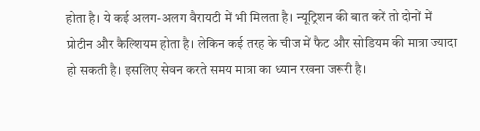होता है। ये कई अलग-अलग वैरायटी में भी मिलता है। न्यूट्रिशन की बात करें तो दोनों में प्रोटीन और कैल्शियम होता है। लेकिन कई तरह के चीज में फैट और सोडियम की मात्रा ज्यादा हो सकती है। इसलिए सेवन करते समय मात्रा का ध्यान रखना जरूरी है।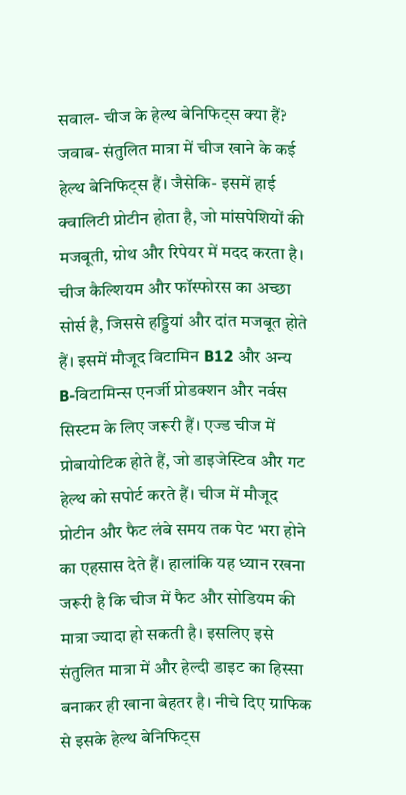सवाल- चीज के हेल्थ बेनिफिट्स क्या हैं? जवाब- संतुलित मात्रा में चीज खाने के कई हेल्थ बेनिफिट्स हैं। जैसेकि- इसमें हाई क्वालिटी प्रोटीन होता है, जो मांसपेशियों की मजबूती, ग्रोथ और रिपेयर में मदद करता है। चीज कैल्शियम और फॉस्फोरस का अच्छा सोर्स है, जिससे हड्डियां और दांत मजबूत होते हैं। इसमें मौजूद विटामिन B12 और अन्य B-विटामिन्स एनर्जी प्रोडक्शन और नर्वस सिस्टम के लिए जरूरी हैं। एज्ड चीज में प्रोबायोटिक होते हैं, जो डाइजेस्टिव और गट हेल्थ को सपोर्ट करते हैं। चीज में मौजूद प्रोटीन और फैट लंबे समय तक पेट भरा होने का एहसास देते हैं। हालांकि यह ध्यान रखना जरूरी है कि चीज में फैट और सोडियम की मात्रा ज्यादा हो सकती है। इसलिए इसे संतुलित मात्रा में और हेल्दी डाइट का हिस्सा बनाकर ही खाना बेहतर है। नीचे दिए ग्राफिक से इसके हेल्थ बेनिफिट्स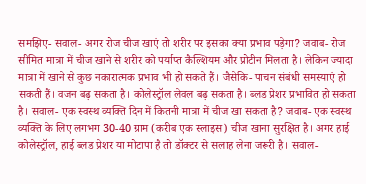समझिए- सवाल- अगर रोज चीज खाएं तो शरीर पर इसका क्या प्रभाव पड़ेगा? जवाब- रोज सीमित मात्रा में चीज खाने से शरीर को पर्याप्त कैल्शियम और प्रोटीन मिलता है। लेकिन ज्यादा मात्रा में खाने से कुछ नकारात्मक प्रभाव भी हो सकते हैं। जैसेकि- पाचन संबंधी समस्याएं हो सकती हैं। वजन बढ़ सकता है। कोलेस्ट्रॉल लेवल बढ़ सकता है। ब्लड प्रेशर प्रभावित हो सकता है। सवाल- एक स्वस्थ व्यक्ति दिन में कितनी मात्रा में चीज खा सकता है? जवाब- एक स्वस्थ व्यक्ति के लिए लगभग 30-40 ग्राम (करीब एक स्लाइस) चीज खाना सुरक्षित है। अगर हाई कोलेस्ट्रॉल, हाई ब्लड प्रेशर या मोटापा है तो डॉक्टर से सलाह लेना जरूरी है। सवाल-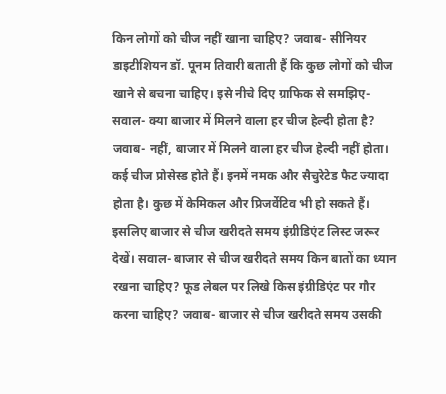किन लोगों को चीज नहीं खाना चाहिए? जवाब- सीनियर डाइटीशियन डॉ. पूनम तिवारी बताती हैं कि कुछ लोगों को चीज खाने से बचना चाहिए। इसे नीचे दिए ग्राफिक से समझिए- सवाल- क्या बाजार में मिलने वाला हर चीज हेल्दी होता है? जवाब- नहीं, बाजार में मिलने वाला हर चीज हेल्दी नहीं होता। कई चीज प्रोसेस्ड होते हैं। इनमें नमक और सैचुरेटेड फैट ज्यादा होता है। कुछ में केमिकल और प्रिजर्वेटिव भी हो सकते हैं। इसलिए बाजार से चीज खरीदते समय इंग्रीडिएंट लिस्ट जरूर देखें। सवाल- बाजार से चीज खरीदते समय किन बातों का ध्यान रखना चाहिए? फूड लेबल पर लिखे किस इंग्रीडिएंट पर गौर करना चाहिए? जवाब- बाजार से चीज खरीदते समय उसकी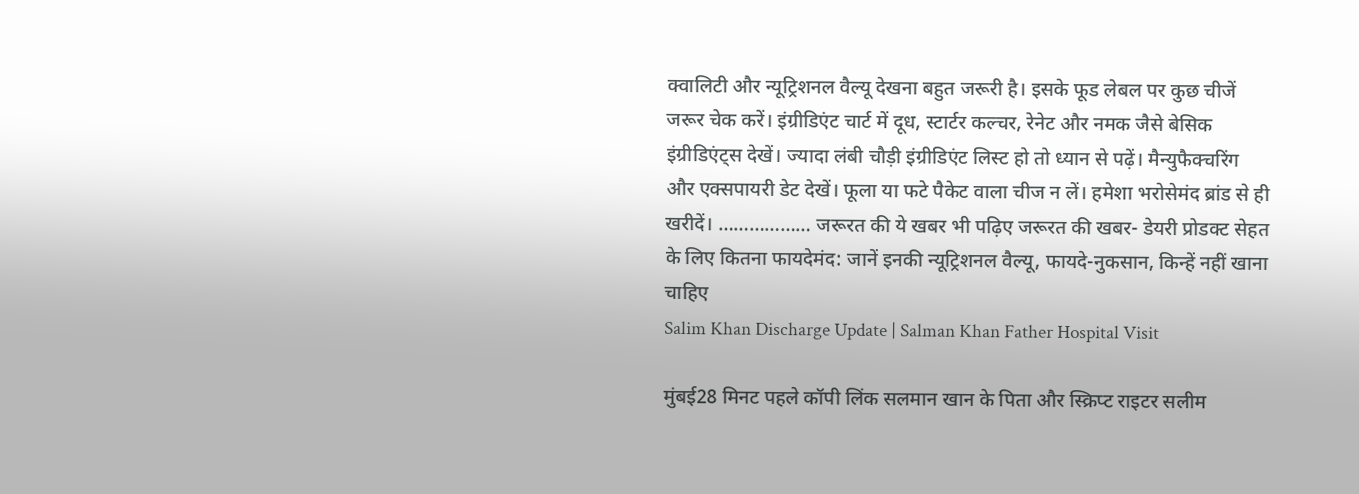क्वालिटी और न्यूट्रिशनल वैल्यू देखना बहुत जरूरी है। इसके फूड लेबल पर कुछ चीजें जरूर चेक करें। इंग्रीडिएंट चार्ट में दूध, स्टार्टर कल्चर, रेनेट और नमक जैसे बेसिक इंग्रीडिएंट्स देखें। ज्यादा लंबी चौड़ी इंग्रीडिएंट लिस्ट हो तो ध्यान से पढ़ें। मैन्युफैक्चरिंग और एक्सपायरी डेट देखें। फूला या फटे पैकेट वाला चीज न लें। हमेशा भरोसेमंद ब्रांड से ही खरीदें। ……………… जरूरत की ये खबर भी पढ़िए जरूरत की खबर- डेयरी प्रोडक्ट सेहत के लिए कितना फायदेमंद: जानें इनकी न्यूट्रिशनल वैल्यू, फायदे-नुकसान, किन्हें नहीं खाना चाहिए
Salim Khan Discharge Update | Salman Khan Father Hospital Visit

मुंबई28 मिनट पहले कॉपी लिंक सलमान खान के पिता और स्क्रिप्ट राइटर सलीम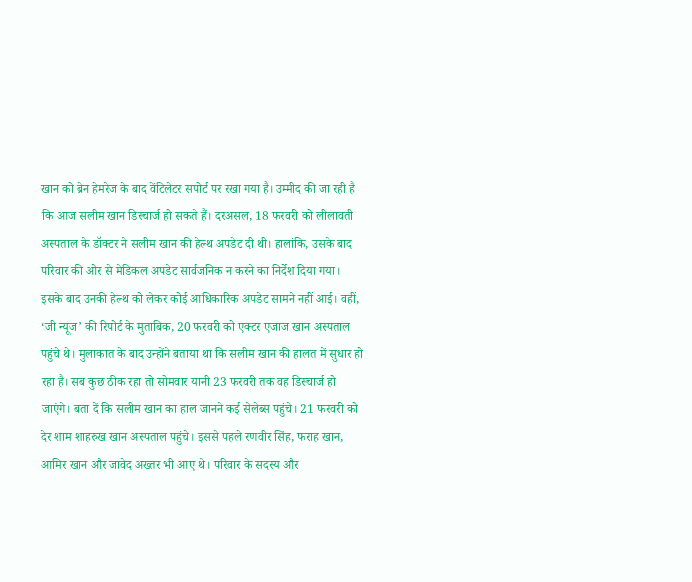खान को ब्रेन हेमरेज के बाद वेंटिलेटर सपोर्ट पर रखा गया है। उम्मीद की जा रही है कि आज सलीम खान डिस्चार्ज हो सकते हैं। दरअसल, 18 फरवरी को लीलावती अस्पताल के डॉक्टर ने सलीम खान की हेल्थ अपडेट दी थी। हालांकि, उसके बाद परिवार की ओर से मेडिकल अपडेट सार्वजनिक न करने का निर्देश दिया गया। इसके बाद उनकी हेल्थ को लेकर कोई आधिकारिक अपडेट सामने नहीं आई। वहीं, ‘जी न्यूज’ की रिपोर्ट के मुताबिक, 20 फरवरी को एक्टर एजाज खान अस्पताल पहुंचे थे। मुलाकात के बाद उन्होंने बताया था कि सलीम खान की हालत में सुधार हो रहा है। सब कुछ ठीक रहा तो सोमवार यानी 23 फरवरी तक वह डिस्चार्ज हो जाएंगे। बता दें कि सलीम खान का हाल जानने कई सेलेब्स पहुंचे। 21 फरवरी को देर शाम शाहरुख खान अस्पताल पहुंचे। इससे पहले रणवीर सिंह, फराह खान, आमिर खान और जावेद अख्तर भी आए थे। परिवार के सदस्य और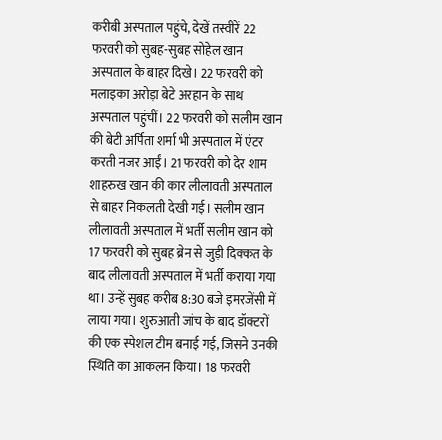करीबी अस्पताल पहुंचे, देखें तस्वीरें 22 फरवरी को सुबह-सुबह सोहेल खान अस्पताल के बाहर दिखे। 22 फरवरी को मलाइका अरोड़ा बेटे अरहान के साथ अस्पताल पहुंचीं। 22 फरवरी को सलीम खान की बेटी अर्पिता शर्मा भी अस्पताल में एंटर करती नजर आईं। 21 फरवरी को देर शाम शाहरुख खान की कार लीलावती अस्पताल से बाहर निकलती देखी गई। सलीम खान लीलावती अस्पताल में भर्ती सलीम खान को 17 फरवरी को सुबह ब्रेन से जुड़ी दिक्कत के बाद लीलावती अस्पताल में भर्ती कराया गया था। उन्हें सुबह करीब 8:30 बजे इमरजेंसी में लाया गया। शुरुआती जांच के बाद डॉक्टरों की एक स्पेशल टीम बनाई गई, जिसने उनकी स्थिति का आकलन किया। 18 फरवरी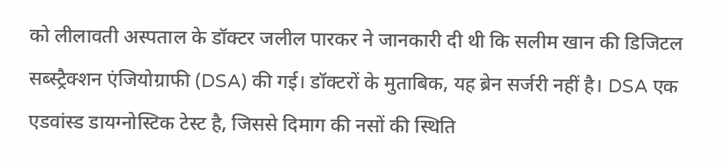को लीलावती अस्पताल के डॉक्टर जलील पारकर ने जानकारी दी थी कि सलीम खान की डिजिटल सब्स्ट्रैक्शन एंजियोग्राफी (DSA) की गई। डॉक्टरों के मुताबिक, यह ब्रेन सर्जरी नहीं है। DSA एक एडवांस्ड डायग्नोस्टिक टेस्ट है, जिससे दिमाग की नसों की स्थिति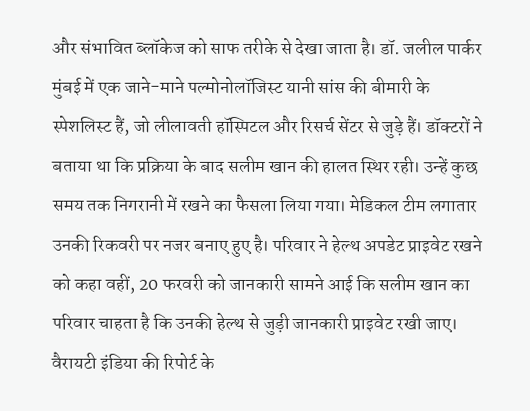और संभावित ब्लॉकेज को साफ तरीके से देखा जाता है। डॉ. जलील पार्कर मुंबई में एक जाने-माने पल्मोनोलॉजिस्ट यानी सांस की बीमारी के स्पेशलिस्ट हैं, जो लीलावती हॉस्पिटल और रिसर्च सेंटर से जुड़े हैं। डॉक्टरों ने बताया था कि प्रक्रिया के बाद सलीम खान की हालत स्थिर रही। उन्हें कुछ समय तक निगरानी में रखने का फैसला लिया गया। मेडिकल टीम लगातार उनकी रिकवरी पर नजर बनाए हुए है। परिवार ने हेल्थ अपडेट प्राइवेट रखने को कहा वहीं, 20 फरवरी को जानकारी सामने आई कि सलीम खान का परिवार चाहता है कि उनकी हेल्थ से जुड़ी जानकारी प्राइवेट रखी जाए। वैरायटी इंडिया की रिपोर्ट के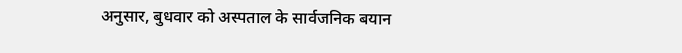अनुसार, बुधवार को अस्पताल के सार्वजनिक बयान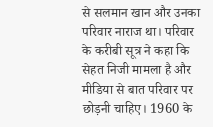से सलमान खान और उनका परिवार नाराज था। परिवार के करीबी सूत्र ने कहा कि सेहत निजी मामला है और मीडिया से बात परिवार पर छोड़नी चाहिए। 1960 के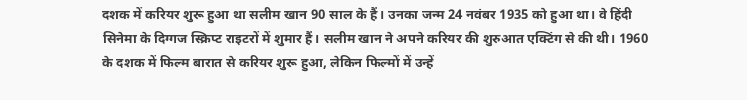दशक में करियर शुरू हुआ था सलीम खान 90 साल के हैं। उनका जन्म 24 नवंबर 1935 को हुआ था। वे हिंदी सिनेमा के दिग्गज स्क्रिप्ट राइटरों में शुमार हैं। सलीम खान ने अपने करियर की शुरुआत एक्टिंग से की थी। 1960 के दशक में फिल्म बारात से करियर शुरू हुआ, लेकिन फिल्मों में उन्हें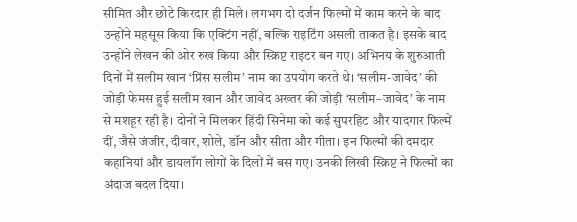सीमित और छोटे किरदार ही मिले। लगभग दो दर्जन फिल्मों में काम करने के बाद उन्होंने महसूस किया कि एक्टिंग नहीं, बल्कि राइटिंग असली ताकत है। इसके बाद उन्होंने लेखन की ओर रुख किया और स्क्रिप्ट राइटर बन गए। अभिनय के शुरुआती दिनों में सलीम खान ‘प्रिंस सलीम’ नाम का उपयोग करते थे। ‘सलीम-जावेद’ की जोड़ी फेमस हुई सलीम खान और जावेद अख्तर की जोड़ी ‘सलीम–जावेद’ के नाम से मशहूर रही है। दोनों ने मिलकर हिंदी सिनेमा को कई सुपरहिट और यादगार फिल्में दीं, जैसे जंजीर, दीवार, शोले, डॉन और सीता और गीता। इन फिल्मों की दमदार कहानियां और डायलॉग लोगों के दिलों में बस गए। उनकी लिखी स्क्रिप्ट ने फिल्मों का अंदाज बदल दिया।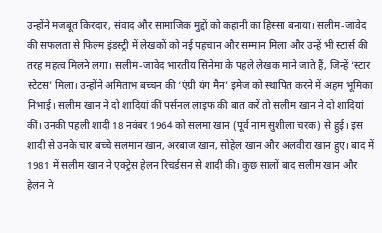उन्होंने मजबूत किरदार, संवाद और सामाजिक मुद्दों को कहानी का हिस्सा बनाया। सलीम-जावेद की सफलता से फिल्म इंडस्ट्री में लेखकों को नई पहचान और सम्मान मिला और उन्हें भी स्टार्स की तरह महत्व मिलने लगा। सलीम-जावेद भारतीय सिनेमा के पहले लेखक माने जाते हैं, जिन्हें ‘स्टार स्टेटस’ मिला। उन्होंने अमिताभ बच्चन की ‘एंग्री यंग मैन’ इमेज को स्थापित करने में अहम भूमिका निभाई। सलीम खान ने दो शादियां कीं पर्सनल लाइफ की बात करें तो सलीम खान ने दो शादियां कीं। उनकी पहली शादी 18 नवंबर 1964 को सलमा खान (पूर्व नाम सुशीला चरक) से हुई। इस शादी से उनके चार बच्चे सलमान खान, अरबाज खान, सोहेल खान और अलवीरा खान हुए। बाद में 1981 में सलीम खान ने एक्ट्रेस हेलन रिचर्डसन से शादी की। कुछ सालों बाद सलीम खान और हेलन ने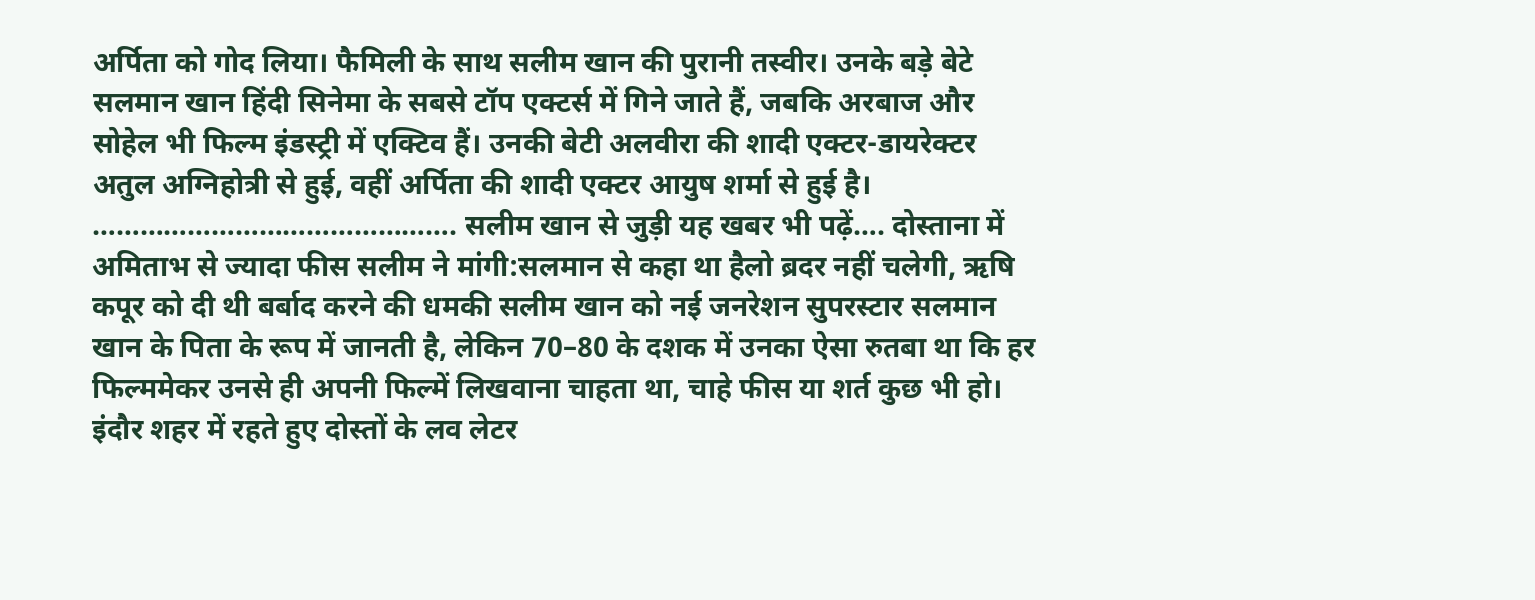अर्पिता को गोद लिया। फैमिली के साथ सलीम खान की पुरानी तस्वीर। उनके बड़े बेटे सलमान खान हिंदी सिनेमा के सबसे टॉप एक्टर्स में गिने जाते हैं, जबकि अरबाज और सोहेल भी फिल्म इंडस्ट्री में एक्टिव हैं। उनकी बेटी अलवीरा की शादी एक्टर-डायरेक्टर अतुल अग्निहोत्री से हुई, वहीं अर्पिता की शादी एक्टर आयुष शर्मा से हुई है। ………………………………………. सलीम खान से जुड़ी यह खबर भी पढ़ें…. दोस्ताना में अमिताभ से ज्यादा फीस सलीम ने मांगी:सलमान से कहा था हैलो ब्रदर नहीं चलेगी, ऋषि कपूर को दी थी बर्बाद करने की धमकी सलीम खान को नई जनरेशन सुपरस्टार सलमान खान के पिता के रूप में जानती है, लेकिन 70–80 के दशक में उनका ऐसा रुतबा था कि हर फिल्ममेकर उनसे ही अपनी फिल्में लिखवाना चाहता था, चाहे फीस या शर्त कुछ भी हो। इंदौर शहर में रहते हुए दोस्तों के लव लेटर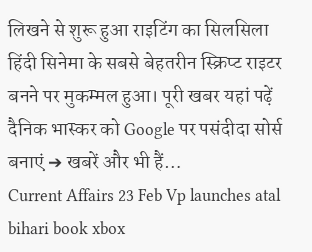लिखने से शुरू हुआ राइटिंग का सिलसिला हिंदी सिनेमा के सबसे बेहतरीन स्क्रिप्ट राइटर बनने पर मुकम्मल हुआ। पूरी खबर यहां पढ़ें दैनिक भास्कर को Google पर पसंदीदा सोर्स बनाएं ➔ खबरें और भी हैं…
Current Affairs 23 Feb Vp launches atal bihari book xbox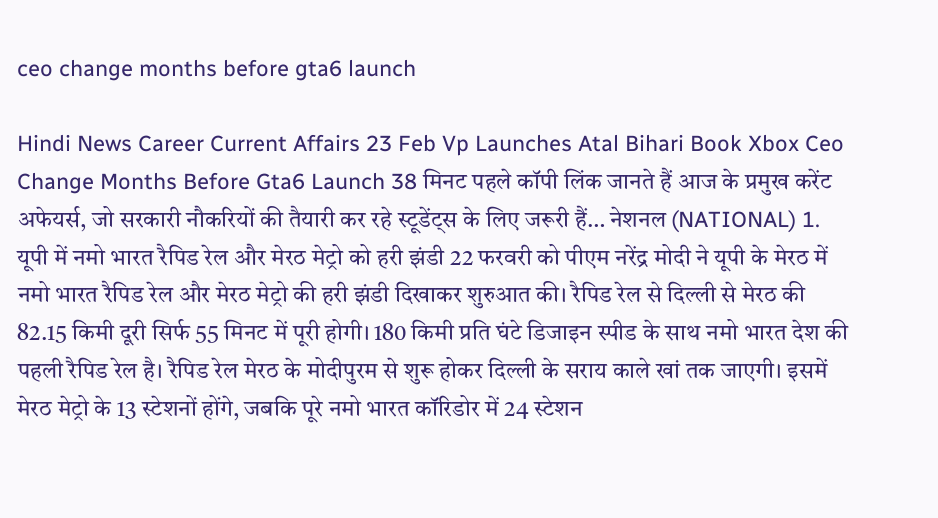ceo change months before gta6 launch

Hindi News Career Current Affairs 23 Feb Vp Launches Atal Bihari Book Xbox Ceo Change Months Before Gta6 Launch 38 मिनट पहले कॉपी लिंक जानते हैं आज के प्रमुख करेंट अफेयर्स, जो सरकारी नौकरियों की तैयारी कर रहे स्टूडेंट्स के लिए जरूरी हैं… नेशनल (NATIONAL) 1. यूपी में नमो भारत रैपिड रेल और मेरठ मेट्रो को हरी झंडी 22 फरवरी को पीएम नरेंद्र मोदी ने यूपी के मेरठ में नमो भारत रैपिड रेल और मेरठ मेट्रो की हरी झंडी दिखाकर शुरुआत की। रैपिड रेल से दिल्ली से मेरठ की 82.15 किमी दूरी सिर्फ 55 मिनट में पूरी होगी। 180 किमी प्रति घंटे डिजाइन स्पीड के साथ नमो भारत देश की पहली रैपिड रेल है। रैपिड रेल मेरठ के मोदीपुरम से शुरू होकर दिल्ली के सराय काले खां तक जाएगी। इसमें मेरठ मेट्रो के 13 स्टेशनों होंगे, जबकि पूरे नमो भारत कॉरिडोर में 24 स्टेशन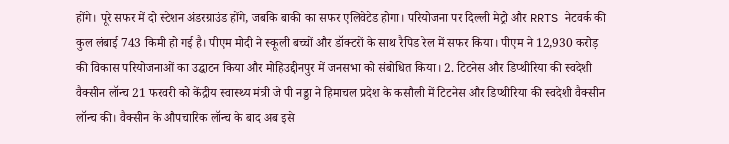होंगे। पूरे सफर में दो स्टेशन अंडरग्राउंड होंगे, जबकि बाकी का सफर एलिवेटेड होगा। परियोजना पर दिल्ली मेट्रो और RRTS नेटवर्क की कुल लंबाई 743 किमी हो गई है। पीएम मोदी ने स्कूली बच्चों और डॉक्टरों के साथ रैपिड रेल में सफर किया। पीएम ने 12,930 करोड़ की विकास परियोजनाओं का उद्घाटन किया और मोहिउद्दीनपुर में जनसभा को संबोधित किया। 2. टिटनेस और डिप्थीरिया की स्वदेशी वैक्सीन लॉन्च 21 फरवरी को केंद्रीय स्वास्थ्य मंत्री जे पी नड्डा ने हिमाचल प्रदेश के कसौली में टिटनेस और डिप्थीरिया की स्वदेशी वैक्सीन लॉन्च की। वैक्सीन के औपचारिक लॉन्च के बाद अब इसे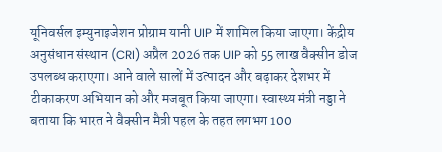यूनिवर्सल इम्युनाइजेशन प्रोग्राम यानी UIP में शामिल किया जाएगा। केंद्रीय अनुसंधान संस्थान (CRI) अप्रैल 2026 तक UIP को 55 लाख वैक्सीन डोज उपलब्ध कराएगा। आने वाले सालों में उत्पादन और बढ़ाकर देशभर में टीकाकरण अभियान को और मजबूत किया जाएगा। स्वास्थ्य मंत्री नड्डा ने बताया कि भारत ने वैक्सीन मैत्री पहल के तहत लगभग 100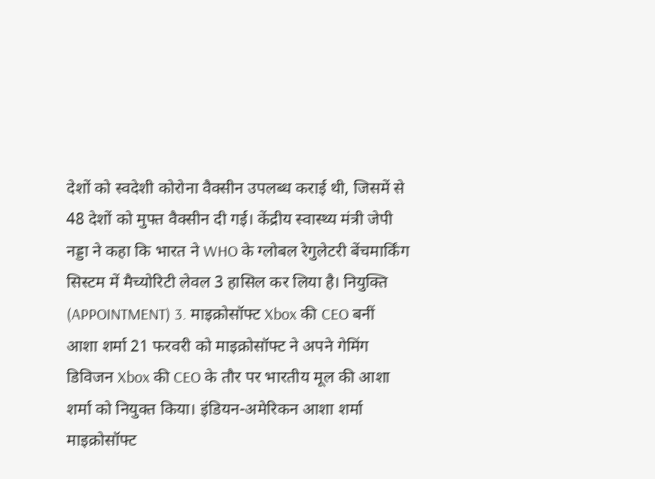देशों को स्वदेशी कोरोना वैक्सीन उपलब्ध कराई थी, जिसमें से 48 देशों को मुफ्त वैक्सीन दी गई। केंद्रीय स्वास्थ्य मंत्री जेपी नड्डा ने कहा कि भारत ने WHO के ग्लोबल रेगुलेटरी बेंचमार्किंग सिस्टम में मैच्योरिटी लेवल 3 हासिल कर लिया है। नियुक्ति (APPOINTMENT) 3. माइक्रोसॉफ्ट Xbox की CEO बनीं आशा शर्मा 21 फरवरी को माइक्रोसॉफ्ट ने अपने गेमिंग डिविजन Xbox की CEO के तौर पर भारतीय मूल की आशा शर्मा को नियुक्त किया। इंडियन-अमेरिकन आशा शर्मा माइक्रोसॉफ्ट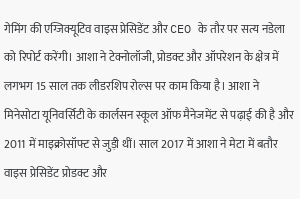गेमिंग की एग्जिक्यूटिव वाइस प्रेसिडेंट और CEO के तौर पर सत्य नडेला को रिपोर्ट करेंगी। आशा ने टेक्नोलॉजी, प्रोडक्ट और ऑपरेशन के क्षेत्र में लगभग 15 साल तक लीडरशिप रोल्स पर काम किया है। आशा ने मिनेसोटा यूनिवर्सिटी के कार्लसन स्कूल ऑफ मैनेजमेंट से पढ़ाई की है और 2011 में माइक्रोसॉफ्ट से जुड़ी थीं। साल 2017 में आशा ने मेटा में बतौर वाइस प्रेसिडेंट प्रोडक्ट और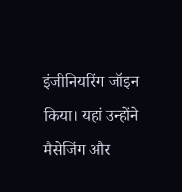इंजीनियरिंग जॉइन किया। यहां उन्होंने मैसेजिंग और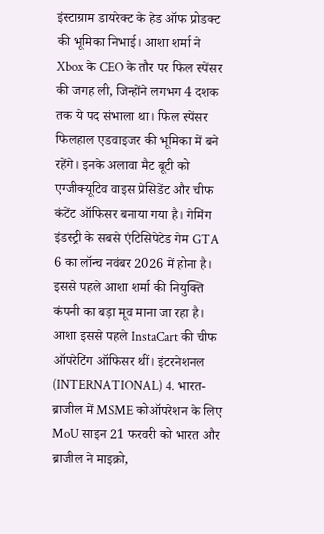इंस्टाग्राम डायरेक्ट के हेड ऑफ प्रोडक्ट की भूमिका निभाई। आशा शर्मा ने Xbox के CEO के तौर पर फिल स्पेंसर की जगह ली, जिन्होंने लगभग 4 दशक तक ये पद संभाला था। फिल स्पेंसर फिलहाल एडवाइजर की भूमिका में बने रहेंगे। इनके अलावा मैट बूटी को एग्जीक्यूटिव वाइस प्रेसिडेंट और चीफ कंटेंट ऑफिसर बनाया गया है। गेमिंग इंडस्ट्री के सबसे एंटिसिपेटेड गेम GTA 6 का लॉन्च नवंबर 2026 में होना है। इससे पहले आशा शर्मा की नियुक्ति कंपनी का बड़ा मूव माना जा रहा है। आशा इससे पहले InstaCart की चीफ ऑपरेटिंग ऑफिसर थीं। इंटरनेशनल (INTERNATIONAL) 4. भारत-ब्राजील में MSME कोऑपरेशन के लिए MoU साइन 21 फरवरी को भारत और ब्राजील ने माइक्रो,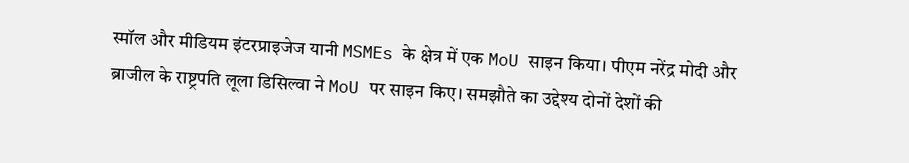स्मॉल और मीडियम इंटरप्राइजेज यानी MSMEs के क्षेत्र में एक MoU साइन किया। पीएम नरेंद्र मोदी और ब्राजील के राष्ट्रपति लूला डिसिल्वा ने MoU पर साइन किए। समझौते का उद्देश्य दोनों देशों की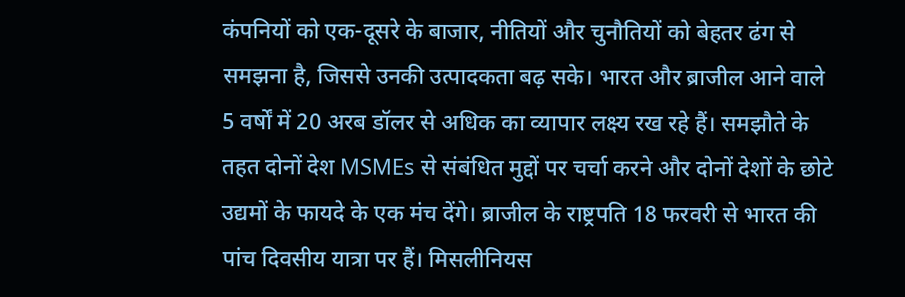कंपनियों को एक-दूसरे के बाजार, नीतियों और चुनौतियों को बेहतर ढंग से समझना है, जिससे उनकी उत्पादकता बढ़ सके। भारत और ब्राजील आने वाले 5 वर्षों में 20 अरब डॉलर से अधिक का व्यापार लक्ष्य रख रहे हैं। समझौते के तहत दोनों देश MSMEs से संबंधित मुद्दों पर चर्चा करने और दोनों देशों के छोटे उद्यमों के फायदे के एक मंच देंगे। ब्राजील के राष्ट्रपति 18 फरवरी से भारत की पांच दिवसीय यात्रा पर हैं। मिसलीनियस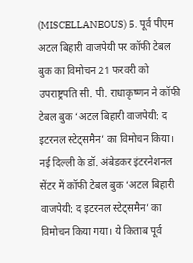(MISCELLANEOUS) 5. पूर्व पीएम अटल बिहारी वाजपेयी पर कॉफी टेबल बुक का विमोचन 21 फरवरी को उपराष्ट्रपति सी. पी. राधाकृष्णन ने कॉफी टेबल बुक ‘अटल बिहारी वाजपेयी: द इटरनल स्टेट्समैन’ का विमोचन किया। नई दिल्ली के डॉ. अंबेडकर इंटरनेशनल सेंटर में कॉफी टेबल बुक ‘अटल बिहारी वाजपेयी: द इटरनल स्टेट्समैन’ का विमोचन किया गया। ये किताब पूर्व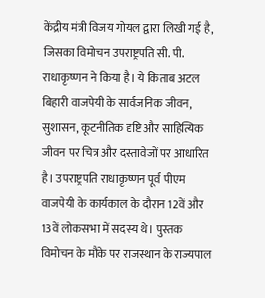केंद्रीय मंत्री विजय गोयल द्वारा लिखी गई है, जिसका विमोचन उपराष्ट्रपति सी. पी. राधाकृष्णन ने किया है। ये किताब अटल बिहारी वाजपेयी के सार्वजनिक जीवन, सुशासन, कूटनीतिक दृष्टि और साहित्यिक जीवन पर चित्र और दस्तावेजों पर आधारित है। उपराष्ट्रपति राधाकृष्णन पूर्व पीएम वाजपेयी के कार्यकाल के दौरान 12वें और 13वें लोकसभा में सदस्य थे। पुस्तक विमोचन के मौके पर राजस्थान के राज्यपाल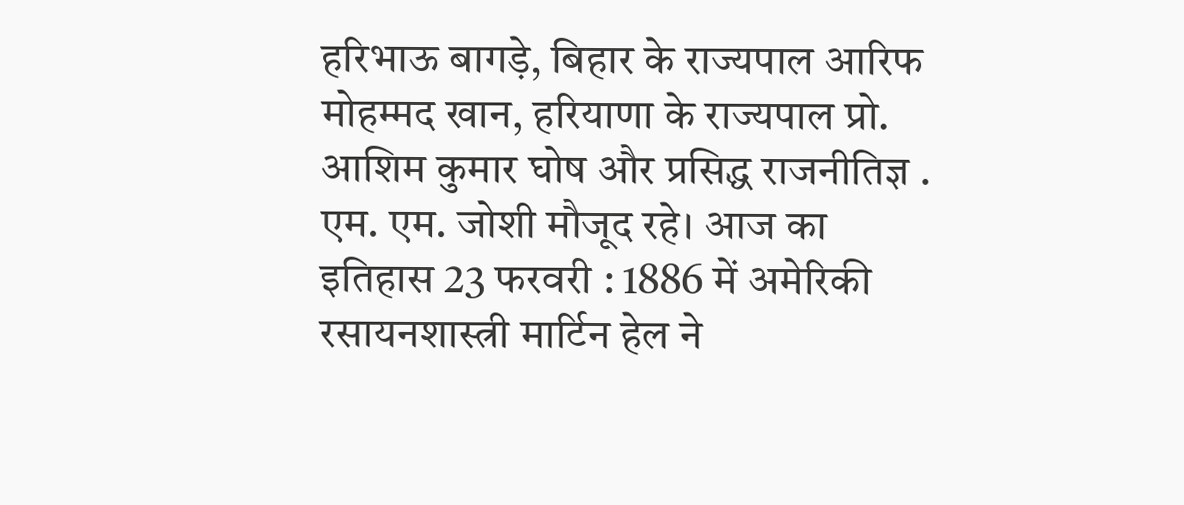हरिभाऊ बागड़े, बिहार के राज्यपाल आरिफ मोहम्मद खान, हरियाणा के राज्यपाल प्रो. आशिम कुमार घोष और प्रसिद्ध राजनीतिज्ञ . एम. एम. जोशी मौजूद रहे। आज का इतिहास 23 फरवरी : 1886 में अमेरिकी रसायनशास्त्री मार्टिन हेल ने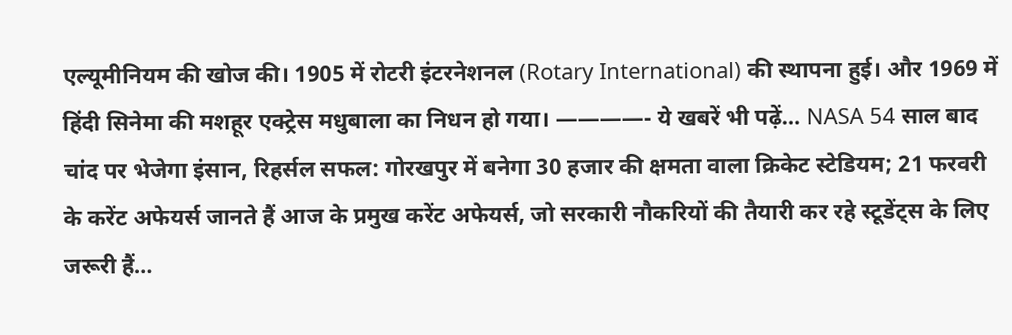एल्यूमीनियम की खोज की। 1905 में रोटरी इंटरनेशनल (Rotary International) की स्थापना हुई। और 1969 में हिंदी सिनेमा की मशहूर एक्ट्रेस मधुबाला का निधन हो गया। ————- ये खबरें भी पढ़ें… NASA 54 साल बाद चांद पर भेजेगा इंसान, रिहर्सल सफल: गोरखपुर में बनेगा 30 हजार की क्षमता वाला क्रिकेट स्टेडियम; 21 फरवरी के करेंट अफेयर्स जानते हैं आज के प्रमुख करेंट अफेयर्स, जो सरकारी नौकरियों की तैयारी कर रहे स्टूडेंट्स के लिए जरूरी हैं…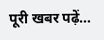पूरी खबर पढ़ें…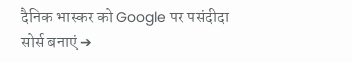दैनिक भास्कर को Google पर पसंदीदा सोर्स बनाएं ➔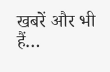खबरें और भी हैं…